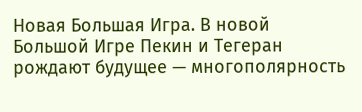Новая Большая Игра. В новой Большой Игре Пекин и Тегеран рождают будущее — многополярность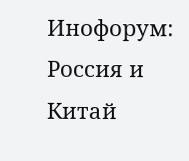Инофорум: Россия и Китай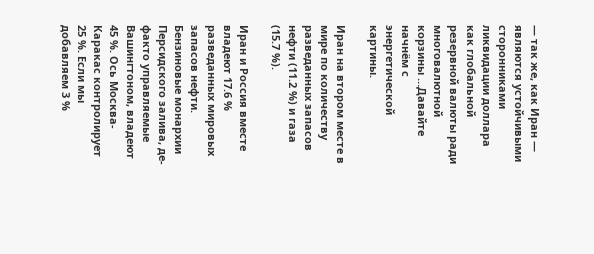— так же, как Иран — являются устойчивыми сторонниками ликвидации доллара как глобальной резервной валюты ради многовалютной корзины …Давайте начнём с энергетической картины.

Иран на втором месте в мире по количеству разведанных запасов нефти (11.2 %) и газа (15.7 %).

Иран и Россия вместе владеют 17.6 % разведанных мировых запасов нефти. Бензиновые монархии Персидского залива, де-факто управляемые Вашингтоном, владеют 45 %. Ось Москва-Каракас контролирует 25 %. Если мы добавляем 3 %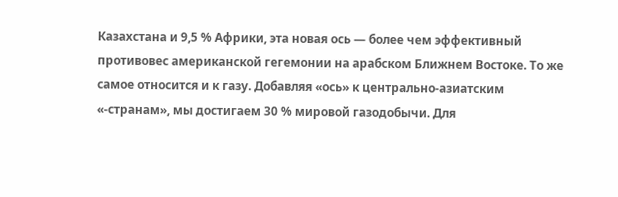Казахстана и 9,5 % Африки, эта новая ось — более чем эффективный противовес американской гегемонии на арабском Ближнем Востоке. То же самое относится и к газу. Добавляя «ось» к центрально-азиатским «-странам», мы достигаем 30 % мировой газодобычи. Для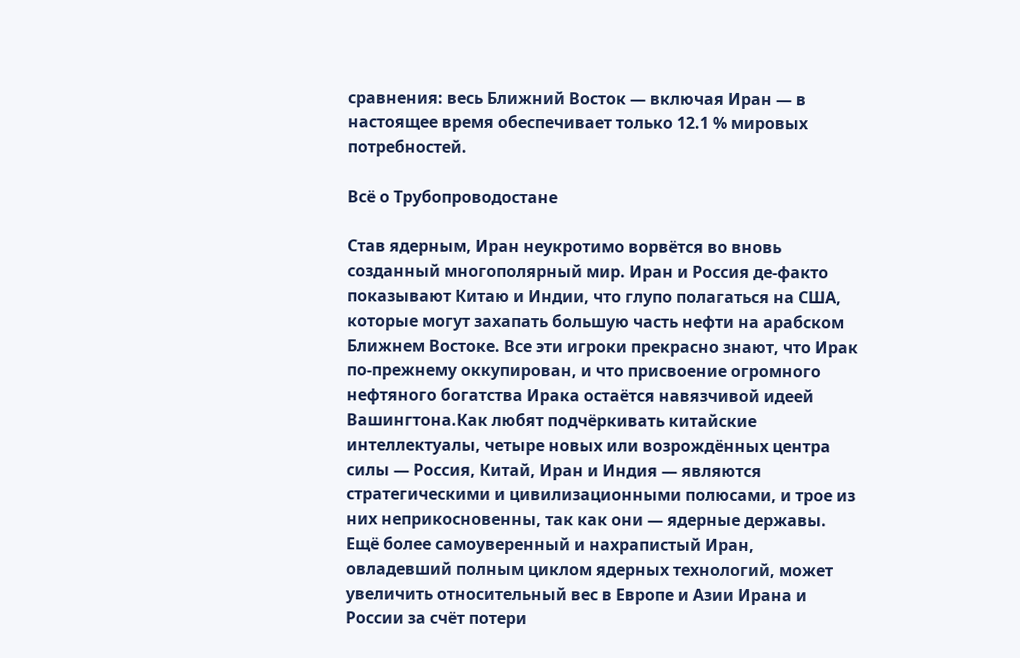сравнения: весь Ближний Восток — включая Иран — в настоящее время обеспечивает только 12.1 % мировых потребностей.

Всё о Трубопроводостане

Став ядерным, Иран неукротимо ворвётся во вновь созданный многополярный мир. Иран и Россия де-факто показывают Китаю и Индии, что глупо полагаться на США, которые могут захапать большую часть нефти на арабском Ближнем Востоке. Все эти игроки прекрасно знают, что Ирак по-прежнему оккупирован, и что присвоение огромного нефтяного богатства Ирака остаётся навязчивой идеей Вашингтона.Как любят подчёркивать китайские интеллектуалы, четыре новых или возрождённых центра силы — Россия, Китай, Иран и Индия — являются стратегическими и цивилизационными полюсами, и трое из них неприкосновенны, так как они — ядерные державы. Ещё более самоуверенный и нахрапистый Иран, овладевший полным циклом ядерных технологий, может увеличить относительный вес в Европе и Азии Ирана и России за счёт потери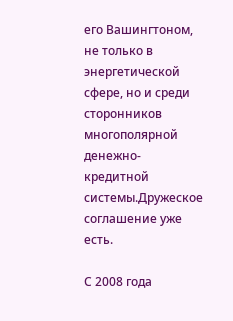его Вашингтоном, не только в энергетической сфере, но и среди сторонников многополярной денежно-кредитной системы.Дружеское соглашение уже есть.

С 2008 года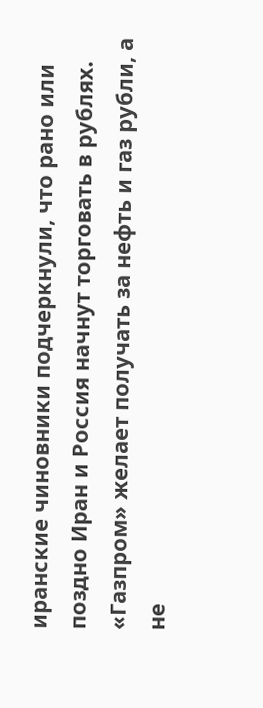иранские чиновники подчеркнули, что рано или поздно Иран и Россия начнут торговать в рублях. «Газпром» желает получать за нефть и газ рубли, а не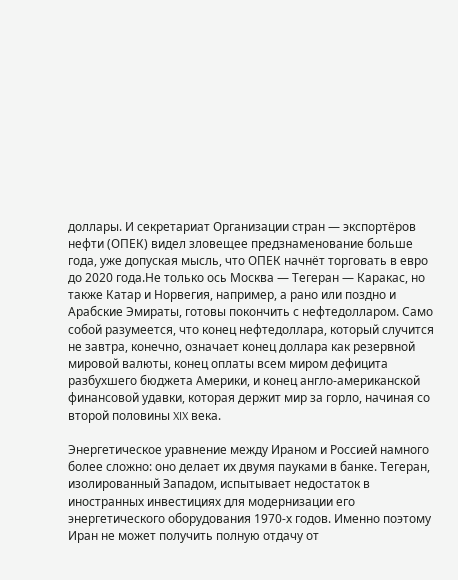доллары. И секретариат Организации стран — экспортёров нефти (ОПЕК) видел зловещее предзнаменование больше года, уже допуская мысль, что ОПЕК начнёт торговать в евро до 2020 года.Не только ось Москва — Тегеран — Каракас, но также Катар и Норвегия, например, а рано или поздно и Арабские Эмираты, готовы покончить с нефтедолларом. Само собой разумеется, что конец нефтедоллара, который случится не завтра, конечно, означает конец доллара как резервной мировой валюты, конец оплаты всем миром дефицита разбухшего бюджета Америки, и конец англо-американской финансовой удавки, которая держит мир за горло, начиная со второй половины XIX века.

Энергетическое уравнение между Ираном и Россией намного более сложно: оно делает их двумя пауками в банке. Тегеран, изолированный Западом, испытывает недостаток в иностранных инвестициях для модернизации его энергетического оборудования 1970-х годов. Именно поэтому Иран не может получить полную отдачу от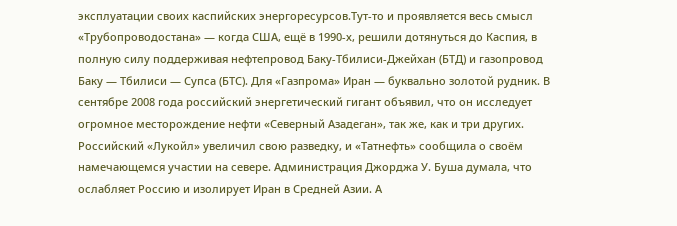эксплуатации своих каспийских энергоресурсов.Тут-то и проявляется весь смысл «Трубопроводостана» — когда США, ещё в 1990-х, решили дотянуться до Каспия, в полную силу поддерживая нефтепровод Баку-Тбилиси-Джейхан (БТД) и газопровод Баку — Тбилиси — Супса (БТС). Для «Газпрома» Иран — буквально золотой рудник. В сентябре 2008 года российский энергетический гигант объявил, что он исследует огромное месторождение нефти «Северный Азадеган», так же, как и три других. Российский «Лукойл» увеличил свою разведку, и «Татнефть» сообщила о своём намечающемся участии на севере. Администрация Джорджа У. Буша думала, что ослабляет Россию и изолирует Иран в Средней Азии. А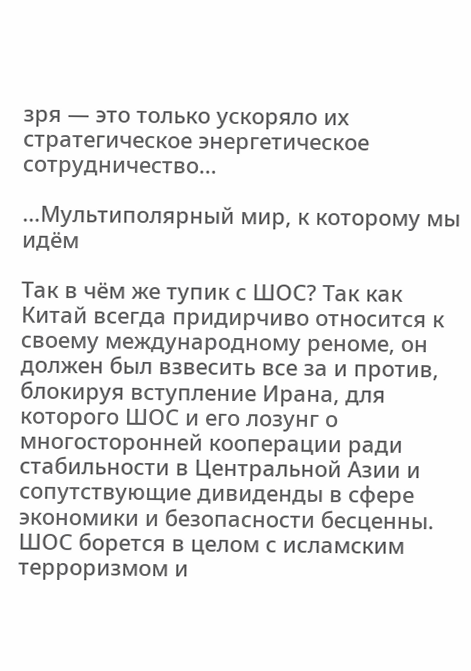зря — это только ускоряло их стратегическое энергетическое сотрудничество…

…Мультиполярный мир, к которому мы идём

Так в чём же тупик с ШОС? Так как Китай всегда придирчиво относится к своему международному реноме, он должен был взвесить все за и против, блокируя вступление Ирана, для которого ШОС и его лозунг о многосторонней кооперации ради стабильности в Центральной Азии и сопутствующие дивиденды в сфере экономики и безопасности бесценны. ШОС борется в целом с исламским терроризмом и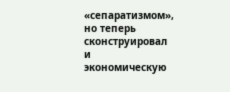«сепаратизмом», но теперь сконструировал и экономическую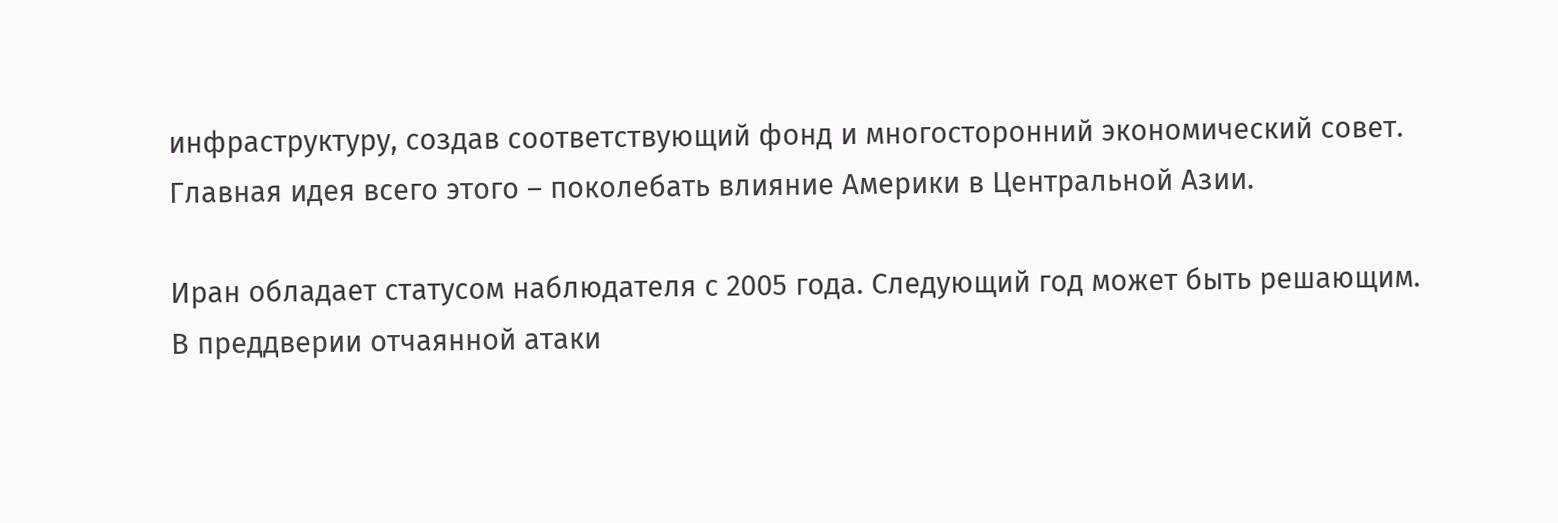инфраструктуру, создав соответствующий фонд и многосторонний экономический совет. Главная идея всего этого – поколебать влияние Америки в Центральной Азии.

Иран обладает статусом наблюдателя с 2005 года. Следующий год может быть решающим. В преддверии отчаянной атаки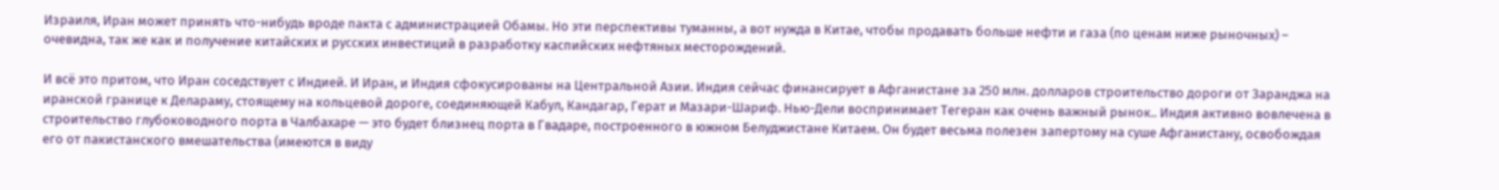Израиля, Иран может принять что-нибудь вроде пакта с администрацией Обамы. Но эти перспективы туманны, а вот нужда в Китае, чтобы продавать больше нефти и газа (по ценам ниже рыночных) – очевидна, так же как и получение китайских и русских инвестиций в разработку каспийских нефтяных месторождений.

И всё это притом, что Иран соседствует с Индией. И Иран, и Индия сфокусированы на Центральной Азии. Индия сейчас финансирует в Афганистане за 250 млн. долларов строительство дороги от Заранджа на иранской границе к Делараму, стоящему на кольцевой дороге, соединяющей Кабул, Кандагар, Герат и Мазари-Шариф. Нью-Дели воспринимает Тегеран как очень важный рынок.. Индия активно вовлечена в строительство глубоководного порта в Чалбахаре — это будет близнец порта в Гвадаре, построенного в южном Белуджистане Китаем. Он будет весьма полезен запертому на суше Афганистану, освобождая его от пакистанского вмешательства (имеются в виду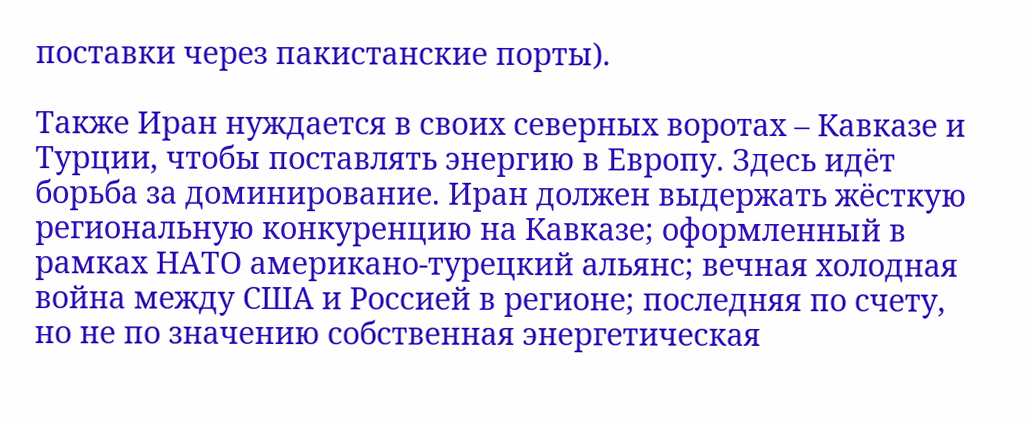поставки через пакистанские порты).

Также Иран нуждается в своих северных воротах – Кавказе и Турции, чтобы поставлять энергию в Европу. Здесь идёт борьба за доминирование. Иран должен выдержать жёсткую региональную конкуренцию на Кавказе; оформленный в рамках НАТО американо-турецкий альянс; вечная холодная война между США и Россией в регионе; последняя по счету, но не по значению собственная энергетическая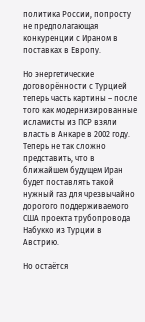политика России, попросту не предполагающая конкуренции с Ираном в поставках в Европу.

Но энергетические договорённости с Турцией теперь часть картины – после того как модернизированные исламисты из ПСР взяли власть в Анкаре в 2002 году. Теперь не так сложно представить, что в ближайшем будущем Иран будет поставлять такой нужный газ для чрезвычайно дорогого поддерживаемого США проекта трубопровода Набукко из Турции в Австрию.

Но остаётся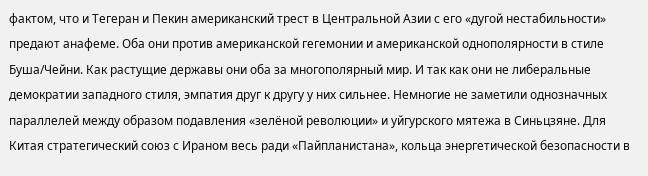фактом, что и Тегеран и Пекин американский трест в Центральной Азии с его «дугой нестабильности» предают анафеме. Оба они против американской гегемонии и американской однополярности в стиле Буша/Чейни. Как растущие державы они оба за многополярный мир. И так как они не либеральные демократии западного стиля, эмпатия друг к другу у них сильнее. Немногие не заметили однозначных параллелей между образом подавления «зелёной революции» и уйгурского мятежа в Синьцзяне. Для Китая стратегический союз с Ираном весь ради «Пайпланистана», кольца энергетической безопасности в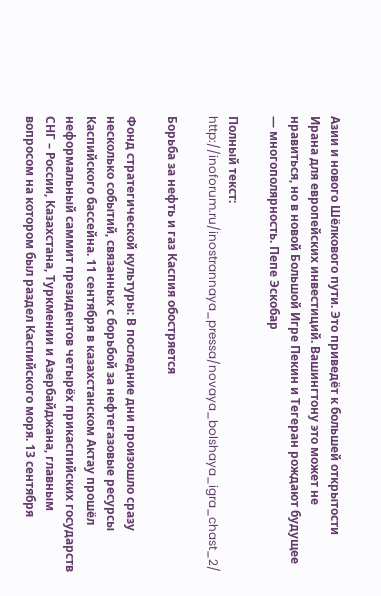Азии и нового Шёлкового пути. Это приведёт к большей открытости Ирана для европейских инвестиций. Вашингтону это может не нравиться, но в новой Большой Игре Пекин и Тегеран рождают будущее — многополярность. Пепе Эскобар

Полный текст: http://inoforum.ru/inostrannaya_pressa/novaya_bolshaya_igra_chast_2/

Борьба за нефть и газ Каспия обостряется

Фонд стратегической культуры: В последние дни произошло сразу несколько событий, связанных с борьбой за нефтегазовые ресурсы Каспийского бассейна. 11 сентября в казахстанском Актау прошёл неформальный саммит президентов четырёх прикаспийских государств СНГ – России, Казахстана, Туркмении и Азербайджана, главным вопросом на котором был раздел Каспийского моря. 13 сентября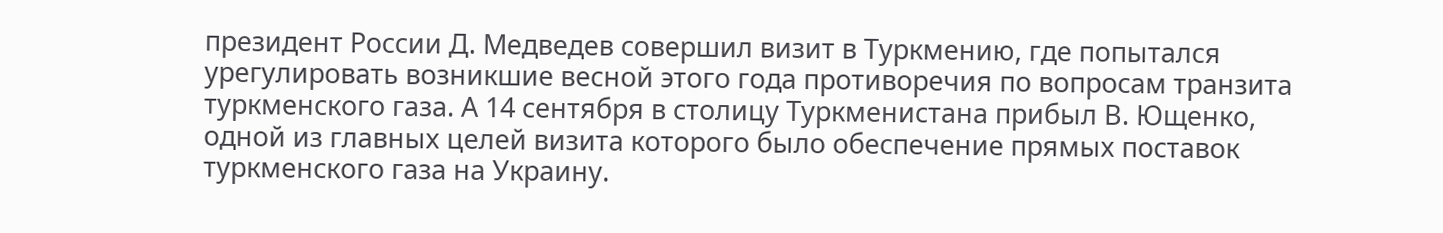президент России Д. Медведев совершил визит в Туркмению, где попытался урегулировать возникшие весной этого года противоречия по вопросам транзита туркменского газа. А 14 сентября в столицу Туркменистана прибыл В. Ющенко, одной из главных целей визита которого было обеспечение прямых поставок туркменского газа на Украину.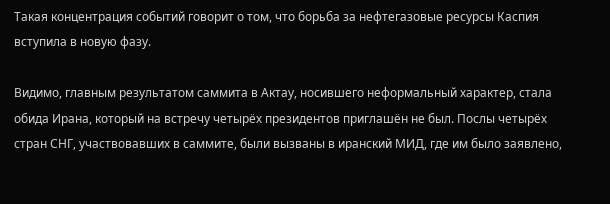Такая концентрация событий говорит о том, что борьба за нефтегазовые ресурсы Каспия вступила в новую фазу.

Видимо, главным результатом саммита в Актау, носившего неформальный характер, стала обида Ирана, который на встречу четырёх президентов приглашён не был. Послы четырёх стран СНГ, участвовавших в саммите, были вызваны в иранский МИД, где им было заявлено,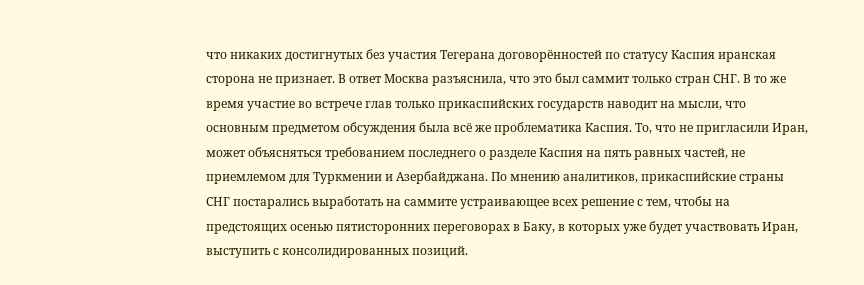что никаких достигнутых без участия Тегерана договорённостей по статусу Каспия иранская сторона не признает. В ответ Москва разъяснила, что это был саммит только стран СНГ. В то же время участие во встрече глав только прикаспийских государств наводит на мысли, что основным предметом обсуждения была всё же проблематика Каспия. То, что не пригласили Иран, может объясняться требованием последнего о разделе Каспия на пять равных частей, не приемлемом для Туркмении и Азербайджана. По мнению аналитиков, прикаспийские страны СНГ постарались выработать на саммите устраивающее всех решение с тем, чтобы на предстоящих осенью пятисторонних переговорах в Баку, в которых уже будет участвовать Иран, выступить с консолидированных позиций.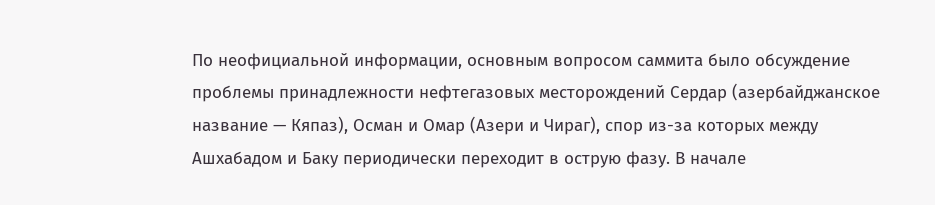По неофициальной информации, основным вопросом саммита было обсуждение проблемы принадлежности нефтегазовых месторождений Сердар (азербайджанское название — Кяпаз), Осман и Омар (Азери и Чираг), спор из-за которых между Ашхабадом и Баку периодически переходит в острую фазу. В начале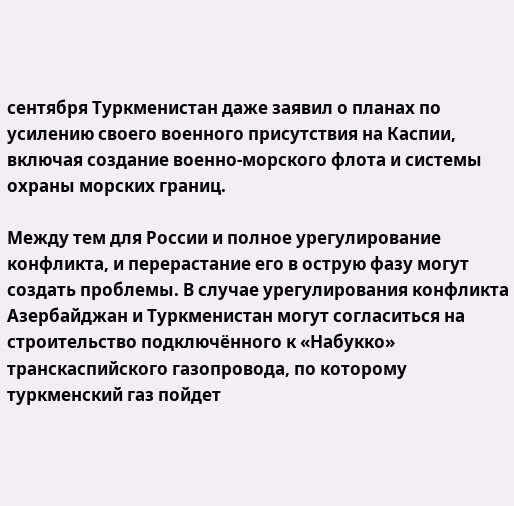сентября Туркменистан даже заявил о планах по усилению своего военного присутствия на Каспии, включая создание военно-морского флота и системы охраны морских границ.

Между тем для России и полное урегулирование конфликта, и перерастание его в острую фазу могут создать проблемы. В случае урегулирования конфликта Азербайджан и Туркменистан могут согласиться на строительство подключённого к «Набукко» транскаспийского газопровода, по которому туркменский газ пойдет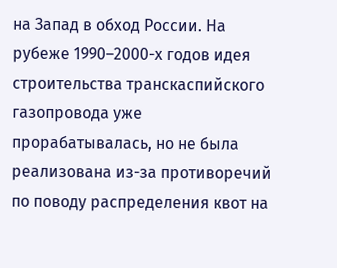на Запад в обход России. На рубеже 1990–2000-х годов идея строительства транскаспийского газопровода уже прорабатывалась, но не была реализована из-за противоречий по поводу распределения квот на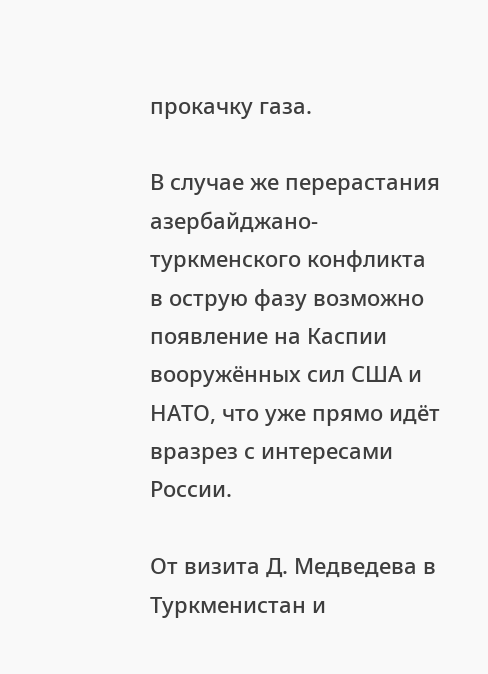прокачку газа.

В случае же перерастания азербайджано-туркменского конфликта в острую фазу возможно появление на Каспии вооружённых сил США и НАТО, что уже прямо идёт вразрез с интересами России.

От визита Д. Медведева в Туркменистан и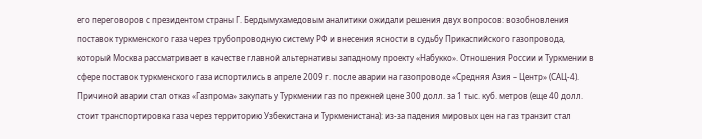его переговоров с президентом страны Г. Бердымухамедовым аналитики ожидали решения двух вопросов: возобновления поставок туркменского газа через трубопроводную систему РФ и внесения ясности в судьбу Прикаспийского газопровода, который Москва рассматривает в качестве главной альтернативы западному проекту «Набукко». Отношения России и Туркмении в сфере поставок туркменского газа испортились в апреле 2009 г. после аварии на газопроводе «Средняя Азия – Центр» (САЦ-4). Причиной аварии стал отказ «Газпрома» закупать у Туркмении газ по прежней цене 300 долл. за 1 тыс. куб. метров (еще 40 долл. стоит транспортировка газа через территорию Узбекистана и Туркменистана): из-за падения мировых цен на газ транзит стал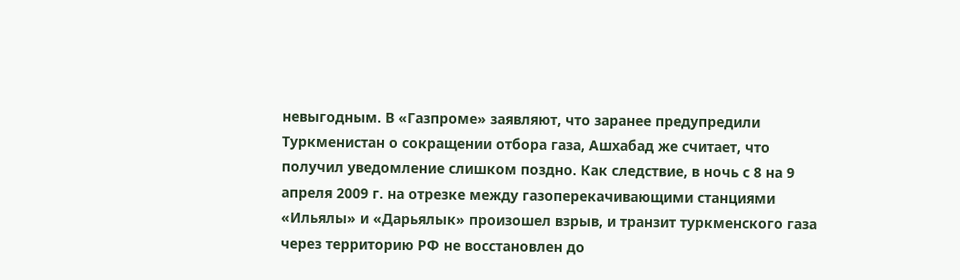невыгодным. В «Газпроме» заявляют, что заранее предупредили Туркменистан о сокращении отбора газа, Ашхабад же считает, что получил уведомление слишком поздно. Как следствие, в ночь с 8 на 9 апреля 2009 г. на отрезке между газоперекачивающими станциями «Ильялы» и «Дарьялык» произошел взрыв, и транзит туркменского газа через территорию РФ не восстановлен до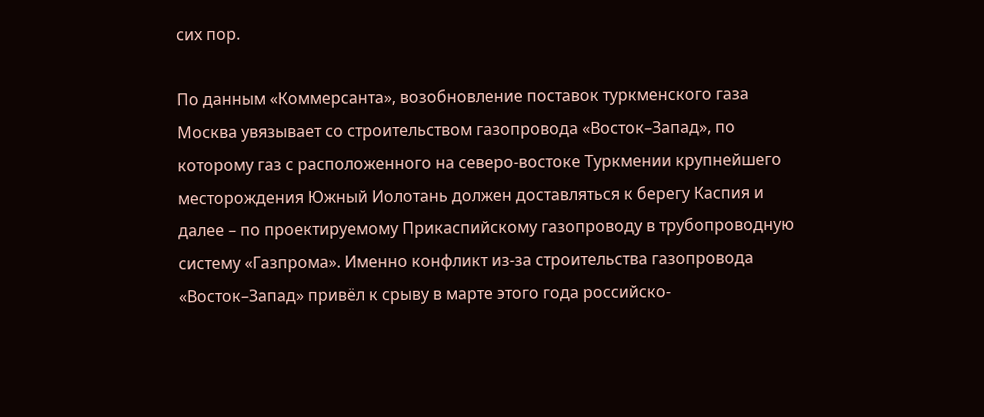сих пор.

По данным «Коммерсанта», возобновление поставок туркменского газа Москва увязывает со строительством газопровода «Восток–Запад», по которому газ с расположенного на северо-востоке Туркмении крупнейшего месторождения Южный Иолотань должен доставляться к берегу Каспия и далее – по проектируемому Прикаспийскому газопроводу в трубопроводную систему «Газпрома». Именно конфликт из-за строительства газопровода «Восток–Запад» привёл к срыву в марте этого года российско-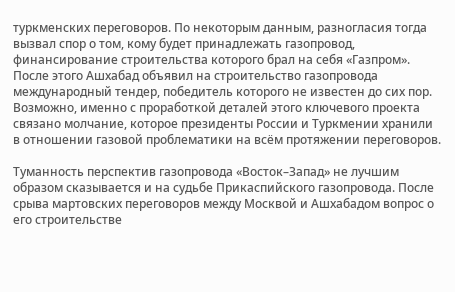туркменских переговоров. По некоторым данным, разногласия тогда вызвал спор о том, кому будет принадлежать газопровод, финансирование строительства которого брал на себя «Газпром». После этого Ашхабад объявил на строительство газопровода международный тендер, победитель которого не известен до сих пор. Возможно, именно с проработкой деталей этого ключевого проекта связано молчание, которое президенты России и Туркмении хранили в отношении газовой проблематики на всём протяжении переговоров.

Туманность перспектив газопровода «Восток–Запад» не лучшим образом сказывается и на судьбе Прикаспийского газопровода. После срыва мартовских переговоров между Москвой и Ашхабадом вопрос о его строительстве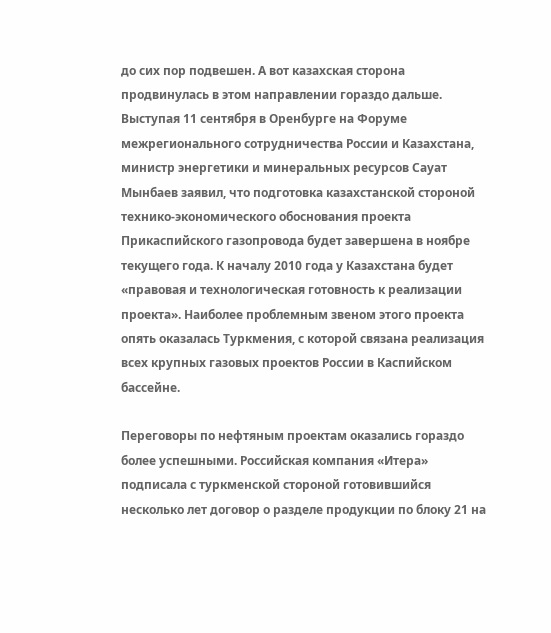до сих пор подвешен. А вот казахская сторона продвинулась в этом направлении гораздо дальше. Выступая 11 сентября в Оренбурге на Форуме межрегионального сотрудничества России и Казахстана, министр энергетики и минеральных ресурсов Сауат Мынбаев заявил, что подготовка казахстанской стороной технико-экономического обоснования проекта Прикаспийского газопровода будет завершена в ноябре текущего года. К началу 2010 года у Казахстана будет «правовая и технологическая готовность к реализации проекта». Наиболее проблемным звеном этого проекта опять оказалась Туркмения, с которой связана реализация всех крупных газовых проектов России в Каспийском бассейне.

Переговоры по нефтяным проектам оказались гораздо более успешными. Российская компания «Итера» подписала с туркменской стороной готовившийся несколько лет договор о разделе продукции по блоку 21 на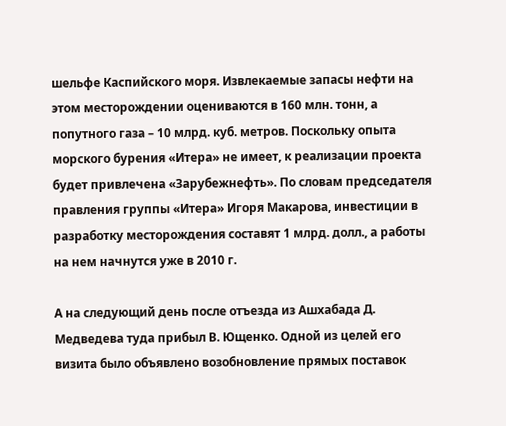шельфе Каспийского моря. Извлекаемые запасы нефти на этом месторождении оцениваются в 160 млн. тонн, а попутного газа – 10 млрд. куб. метров. Поскольку опыта морского бурения «Итера» не имеет, к реализации проекта будет привлечена «Зарубежнефть». По словам председателя правления группы «Итера» Игоря Макарова, инвестиции в разработку месторождения составят 1 млрд. долл., а работы на нем начнутся уже в 2010 г.

А на следующий день после отъезда из Ашхабада Д. Медведева туда прибыл В. Ющенко. Одной из целей его визита было объявлено возобновление прямых поставок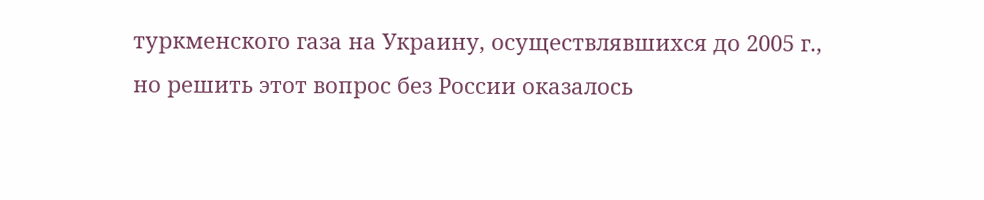туркменского газа на Украину, осуществлявшихся до 2005 г., но решить этот вопрос без России оказалось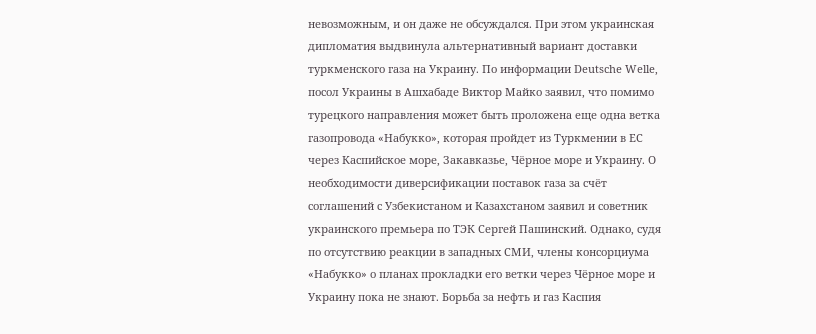невозможным, и он даже не обсуждался. При этом украинская дипломатия выдвинула альтернативный вариант доставки туркменского газа на Украину. По информации Deutsche Welle, посол Украины в Ашхабаде Виктор Майко заявил, что помимо турецкого направления может быть проложена еще одна ветка газопровода «Набукко», которая пройдет из Туркмении в ЕС через Каспийское море, Закавказье, Чёрное море и Украину. О необходимости диверсификации поставок газа за счёт соглашений с Узбекистаном и Казахстаном заявил и советник украинского премьера по ТЭК Сергей Пашинский. Однако, судя по отсутствию реакции в западных СМИ, члены консорциума «Набукко» о планах прокладки его ветки через Чёрное море и Украину пока не знают. Борьба за нефть и газ Каспия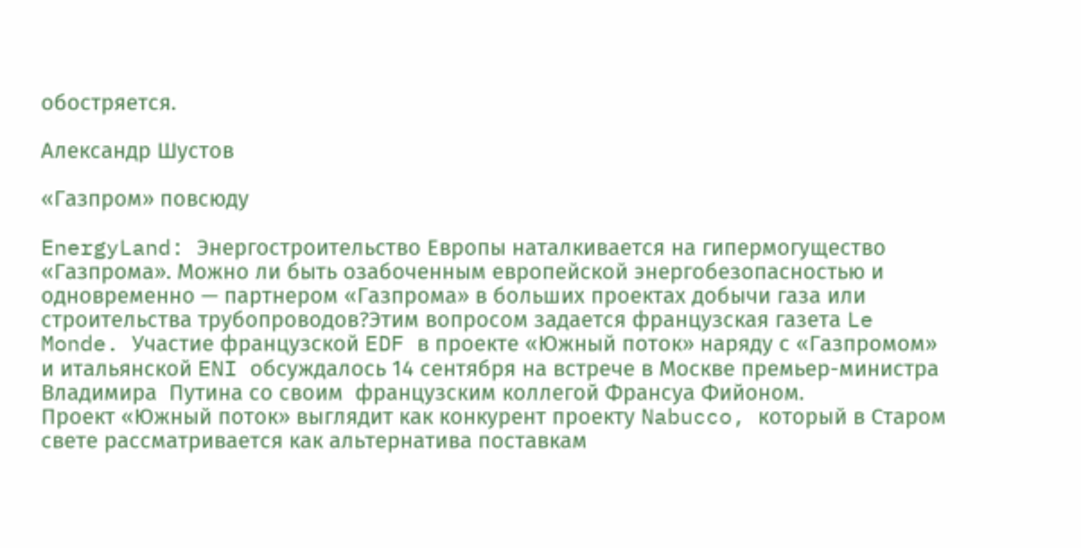обостряется.

Александр Шустов

«Газпром» повсюду

EnergyLand: Энергостроительство Европы наталкивается на гипермогущество «Газпрома». Можно ли быть озабоченным европейской энергобезопасностью и одновременно — партнером «Газпрома» в больших проектах добычи газа или строительства трубопроводов?Этим вопросом задается французская газета Le Monde. Участие французской EDF в проекте «Южный поток» наряду с «Газпромом» и итальянской ENI обсуждалось 14 сентября на встрече в Москве премьер-министра Владимира  Путина со своим  французским коллегой Франсуа Фийоном.
Проект «Южный поток» выглядит как конкурент проекту Nabucco, который в Старом свете рассматривается как альтернатива поставкам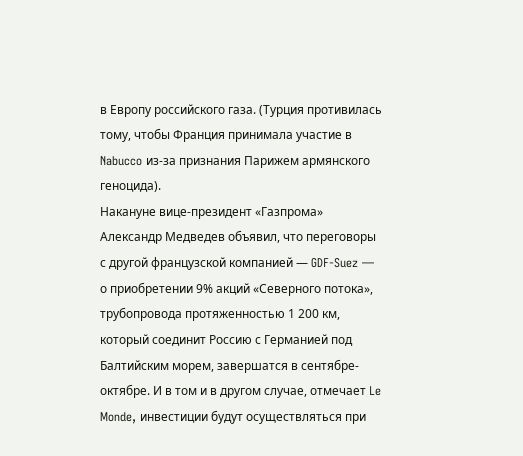в Европу российского газа. (Турция противилась тому, чтобы Франция принимала участие в Nabucco из-за признания Парижем армянского геноцида).
Накануне вице-президент «Газпрома» Александр Медведев объявил, что переговоры с другой французской компанией — GDF-Suez — о приобретении 9% акций «Северного потока», трубопровода протяженностью 1 200 км, который соединит Россию с Германией под Балтийским морем, завершатся в сентябре-октябре. И в том и в другом случае, отмечает Le Monde, инвестиции будут осуществляться при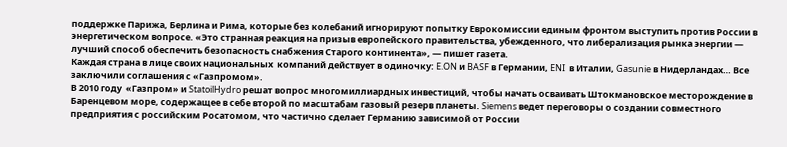поддержке Парижа, Берлина и Рима, которые без колебаний игнорируют попытку Еврокомиссии единым фронтом выступить против России в энергетическом вопросе. «Это странная реакция на призыв европейского правительства, убежденного, что либерализация рынка энергии — лучший способ обеспечить безопасность снабжения Старого континента», — пишет газета.
Каждая страна в лице своих национальных  компаний действует в одиночку: E.ON и BASF в Германии, ENI  в Италии, Gasunie в Нидерландах… Все заключили соглашения с «Газпромом».
В 2010 году  «Газпром» и StatoilHydro решат вопрос многомиллиардных инвестиций, чтобы начать осваивать Штокмановское месторождение в Баренцевом море, содержащее в себе второй по масштабам газовый резерв планеты. Siemens ведет переговоры о создании совместного предприятия с российским Росатомом, что частично сделает Германию зависимой от России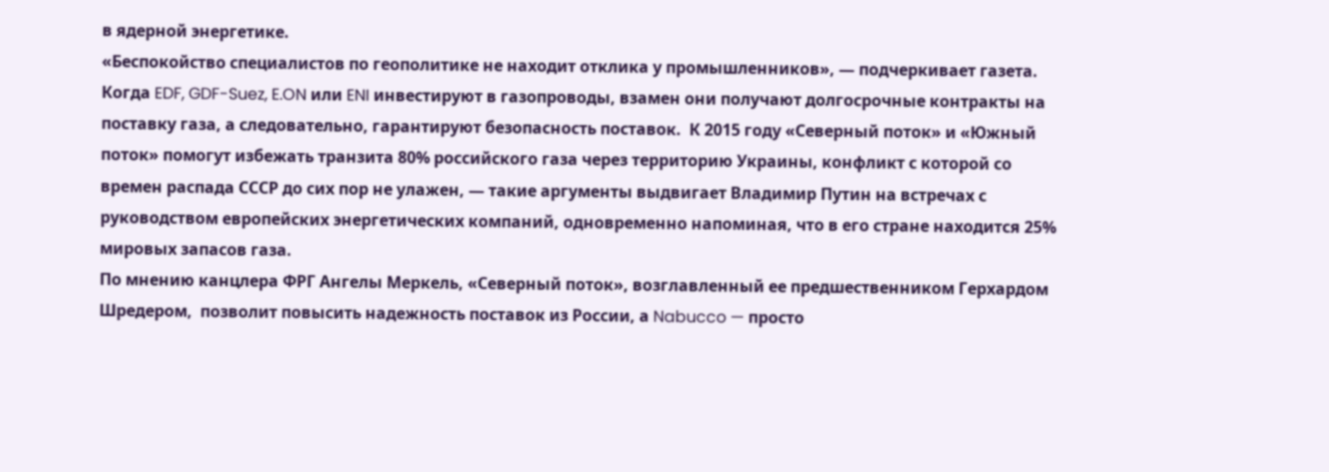в ядерной энергетике.
«Беспокойство специалистов по геополитике не находит отклика у промышленников», — подчеркивает газета. Когда EDF, GDF-Suez, E.ON или ENI инвестируют в газопроводы, взамен они получают долгосрочные контракты на поставку газа, а следовательно, гарантируют безопасность поставок.  К 2015 году «Северный поток» и «Южный поток» помогут избежать транзита 80% российского газа через территорию Украины, конфликт с которой со времен распада СССР до сих пор не улажен, — такие аргументы выдвигает Владимир Путин на встречах с руководством европейских энергетических компаний, одновременно напоминая, что в его стране находится 25% мировых запасов газа.
По мнению канцлера ФРГ Ангелы Меркель, «Северный поток», возглавленный ее предшественником Герхардом Шредером,  позволит повысить надежность поставок из России, а Nabucco — просто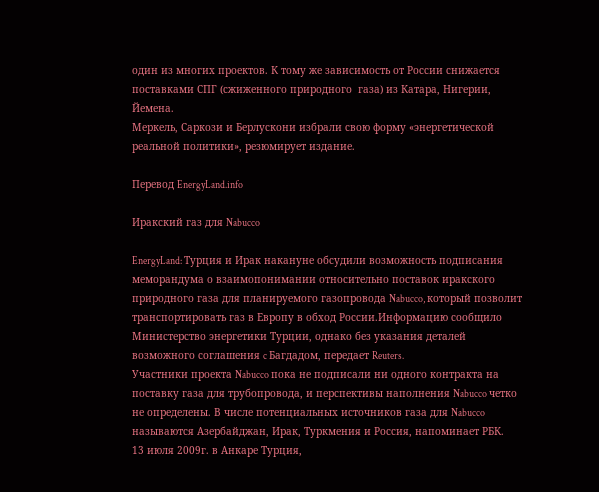один из многих проектов. К тому же зависимость от России снижается поставками СПГ (сжиженного природного  газа) из Катара, Нигерии, Йемена.
Меркель, Саркози и Берлускони избрали свою форму «энергетической реальной политики», резюмирует издание.

Перевод EnergyLand.info

Иракский газ для Nabucco

EnergyLand: Турция и Ирак накануне обсудили возможность подписания меморандума о взаимопонимании относительно поставок иракского природного газа для планируемого газопровода Nabucco, который позволит транспортировать газ в Европу в обход России.Информацию сообщило Министерство энергетики Турции, однако без указания деталей возможного соглашения c Багдадом, передает Reuters.
Участники проекта Nabucco пока не подписали ни одного контракта на поставку газа для трубопровода, и перспективы наполнения Nabucco четко не определены. В числе потенциальных источников газа для Nabucco называются Азербайджан, Ирак, Туркмения и Россия, напоминает РБК.
13 июля 2009г. в Анкаре Турция,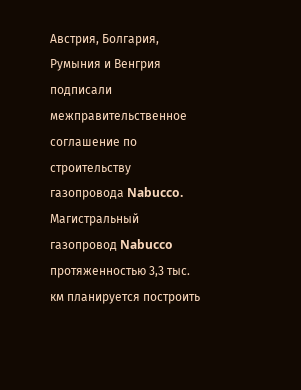Австрия, Болгария, Румыния и Венгрия подписали межправительственное соглашение по строительству газопровода Nabucco.
Магистральный газопровод Nabucco протяженностью 3,3 тыс. км планируется построить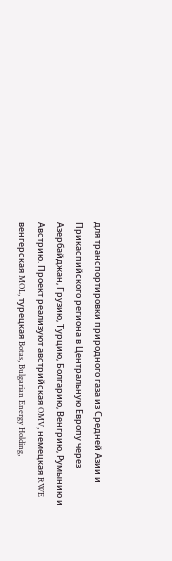для транспортировки природного газа из Средней Азии и Прикаспийского региона в Центральную Европу через Азербайджан, Грузию, Турцию, Болгарию, Венгрию, Румынию и Австрию. Проект реализуют австрийская OMV, немецкая RWE венгерская MOL, турецкая Botas, Bulgarian Energy Holding,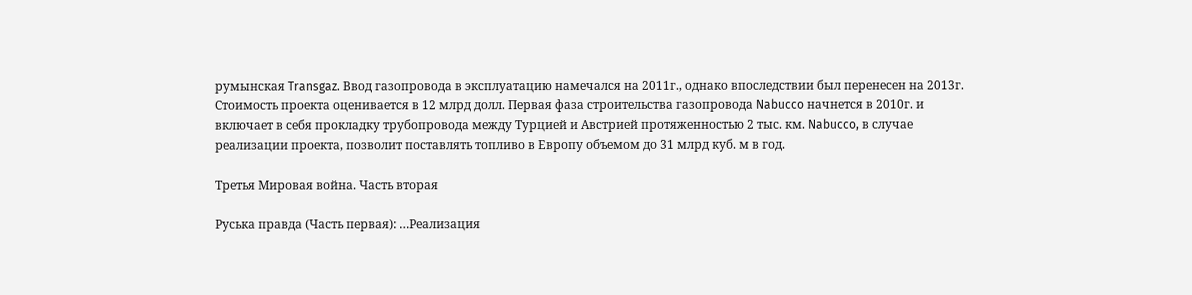румынская Transgaz. Ввод газопровода в эксплуатацию намечался на 2011г., однако впоследствии был перенесен на 2013г. Стоимость проекта оценивается в 12 млрд долл. Первая фаза строительства газопровода Nabucco начнется в 2010г. и включает в себя прокладку трубопровода между Турцией и Австрией протяженностью 2 тыс. км. Nabucco, в случае реализации проекта, позволит поставлять топливо в Европу объемом до 31 млрд куб. м в год.

Третья Мировая война. Часть вторая

Руська правда (Часть первая): …Реализация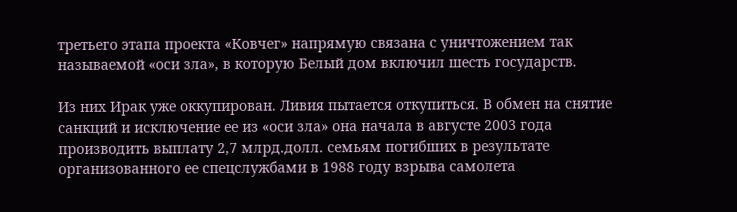третьего этапа проекта «Ковчег» напрямую связана с уничтожением так называемой «оси зла», в которую Белый дом включил шесть государств.

Из них Ирак уже оккупирован. Ливия пытается откупиться. В обмен на снятие санкций и исключение ее из «оси зла» она начала в августе 2003 года производить выплату 2,7 млрд.долл. семьям погибших в результате организованного ее спецслужбами в 1988 году взрыва самолета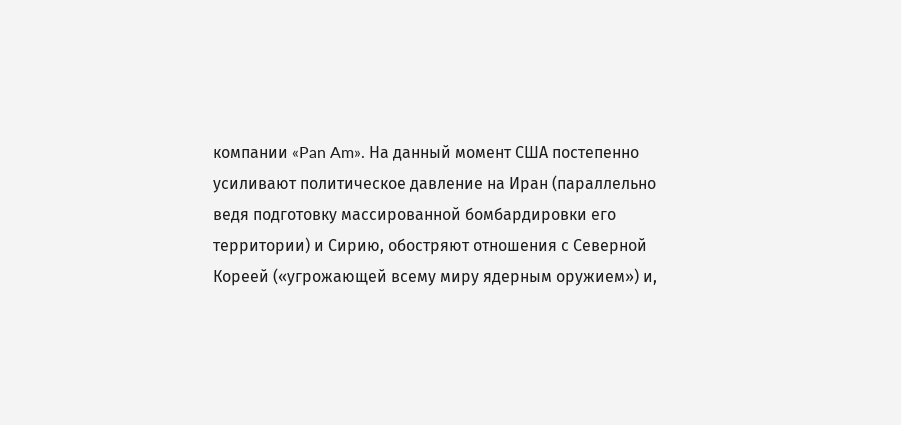компании «Pan Am». На данный момент США постепенно усиливают политическое давление на Иран (параллельно ведя подготовку массированной бомбардировки его территории) и Сирию, обостряют отношения с Северной Кореей («угрожающей всему миру ядерным оружием») и,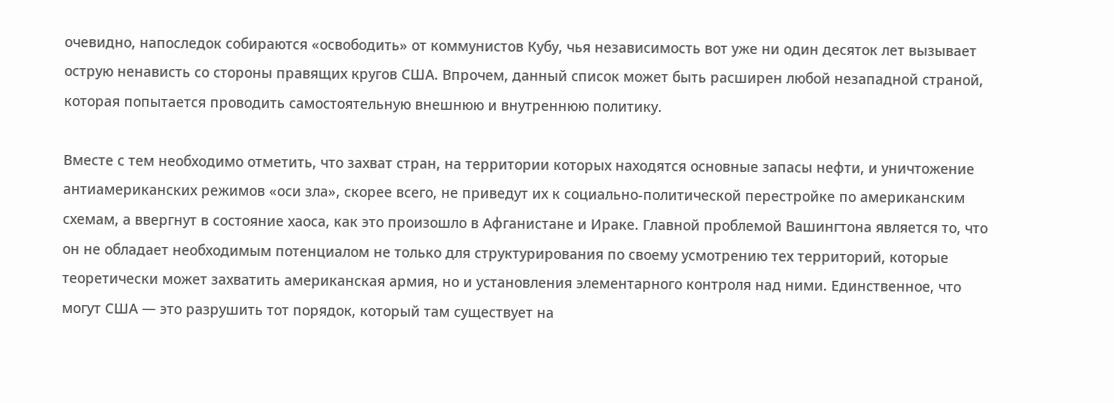очевидно, напоследок собираются «освободить» от коммунистов Кубу, чья независимость вот уже ни один десяток лет вызывает острую ненависть со стороны правящих кругов США. Впрочем, данный список может быть расширен любой незападной страной, которая попытается проводить самостоятельную внешнюю и внутреннюю политику.

Вместе с тем необходимо отметить, что захват стран, на территории которых находятся основные запасы нефти, и уничтожение антиамериканских режимов «оси зла», скорее всего, не приведут их к социально-политической перестройке по американским схемам, а ввергнут в состояние хаоса, как это произошло в Афганистане и Ираке. Главной проблемой Вашингтона является то, что он не обладает необходимым потенциалом не только для структурирования по своему усмотрению тех территорий, которые теоретически может захватить американская армия, но и установления элементарного контроля над ними. Единственное, что могут США — это разрушить тот порядок, который там существует на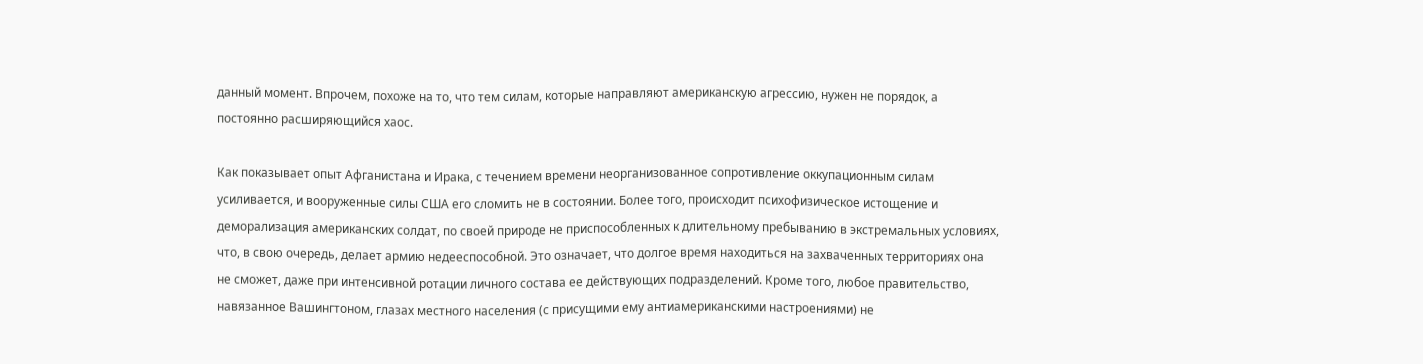данный момент. Впрочем, похоже на то, что тем силам, которые направляют американскую агрессию, нужен не порядок, а постоянно расширяющийся хаос.

Как показывает опыт Афганистана и Ирака, с течением времени неорганизованное сопротивление оккупационным силам усиливается, и вооруженные силы США его сломить не в состоянии. Более того, происходит психофизическое истощение и деморализация американских солдат, по своей природе не приспособленных к длительному пребыванию в экстремальных условиях, что, в свою очередь, делает армию недееспособной. Это означает, что долгое время находиться на захваченных территориях она не сможет, даже при интенсивной ротации личного состава ее действующих подразделений. Кроме того, любое правительство, навязанное Вашингтоном, глазах местного населения (с присущими ему антиамериканскими настроениями) не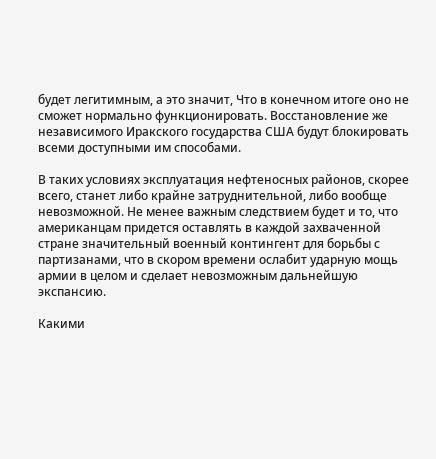будет легитимным, а это значит, Что в конечном итоге оно не сможет нормально функционировать. Восстановление же независимого Иракского государства США будут блокировать всеми доступными им способами.

В таких условиях эксплуатация нефтеносных районов, скорее всего, станет либо крайне затруднительной, либо вообще невозможной. Не менее важным следствием будет и то, что американцам придется оставлять в каждой захваченной стране значительный военный контингент для борьбы с партизанами, что в скором времени ослабит ударную мощь армии в целом и сделает невозможным дальнейшую экспансию.

Какими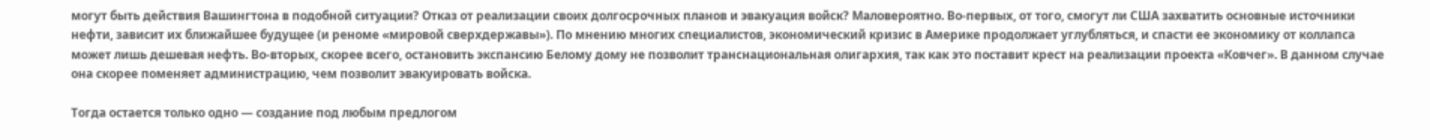могут быть действия Вашингтона в подобной ситуации? Отказ от реализации своих долгосрочных планов и эвакуация войск? Маловероятно. Во-первых, от того, смогут ли США захватить основные источники нефти, зависит их ближайшее будущее (и реноме «мировой сверхдержавы»). По мнению многих специалистов, экономический кризис в Америке продолжает углубляться, и спасти ее экономику от коллапса может лишь дешевая нефть. Во-вторых, скорее всего, остановить экспансию Белому дому не позволит транснациональная олигархия, так как это поставит крест на реализации проекта «Ковчег». В данном случае она скорее поменяет администрацию, чем позволит эвакуировать войска.

Тогда остается только одно — создание под любым предлогом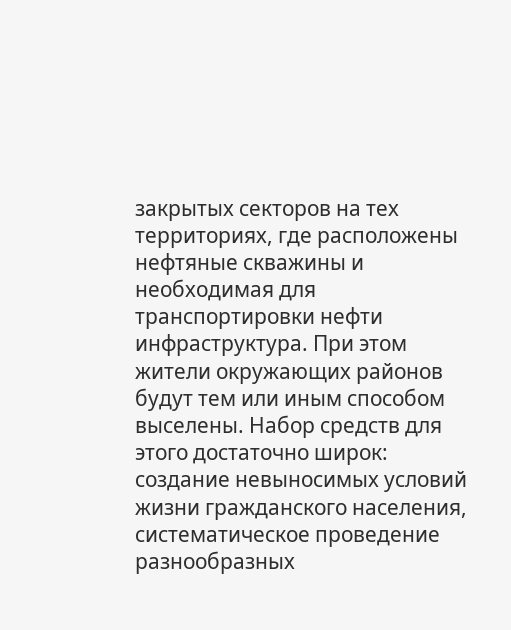закрытых секторов на тех территориях, где расположены нефтяные скважины и необходимая для транспортировки нефти инфраструктура. При этом жители окружающих районов будут тем или иным способом выселены. Набор средств для этого достаточно широк: создание невыносимых условий жизни гражданского населения, систематическое проведение разнообразных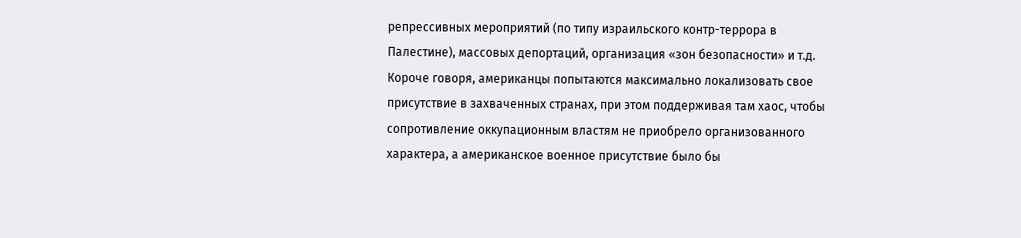репрессивных мероприятий (по типу израильского контр-террора в Палестине), массовых депортаций, организация «зон безопасности» и т.д. Короче говоря, американцы попытаются максимально локализовать свое присутствие в захваченных странах, при этом поддерживая там хаос, чтобы сопротивление оккупационным властям не приобрело организованного характера, а американское военное присутствие было бы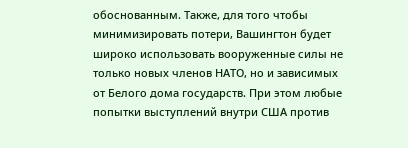обоснованным. Также, для того чтобы минимизировать потери, Вашингтон будет широко использовать вооруженные силы не только новых членов НАТО, но и зависимых от Белого дома государств. При этом любые попытки выступлений внутри США против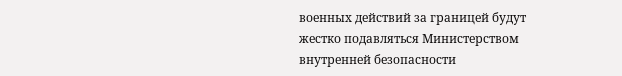военных действий за границей будут жестко подавляться Министерством внутренней безопасности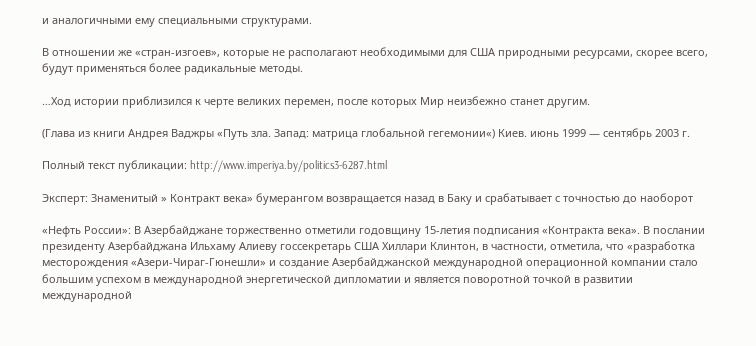и аналогичными ему специальными структурами.

В отношении же «стран-изгоев», которые не располагают необходимыми для США природными ресурсами, скорее всего, будут применяться более радикальные методы.

…Ход истории приблизился к черте великих перемен, после которых Мир неизбежно станет другим.

(Глава из книги Андрея Ваджры «Путь зла. Запад: матрица глобальной гегемонии«) Киев. июнь 1999 — сентябрь 2003 г.

Полный текст публикации: http://www.imperiya.by/politics3-6287.html

Эксперт: Знаменитый » Контракт века» бумерангом возвращается назад в Баку и срабатывает с точностью до наоборот

«Нефть России»: В Азербайджане торжественно отметили годовщину 15-летия подписания «Контракта века». В послании президенту Азербайджана Ильхаму Алиеву госсекретарь США Хиллари Клинтон, в частности, отметила, что «разработка месторождения «Азери-Чираг-Гюнешли» и создание Азербайджанской международной операционной компании стало большим успехом в международной энергетической дипломатии и является поворотной точкой в развитии международной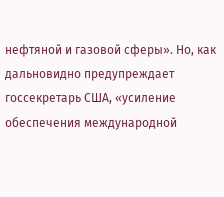нефтяной и газовой сферы». Но, как дальновидно предупреждает госсекретарь США, «усиление обеспечения международной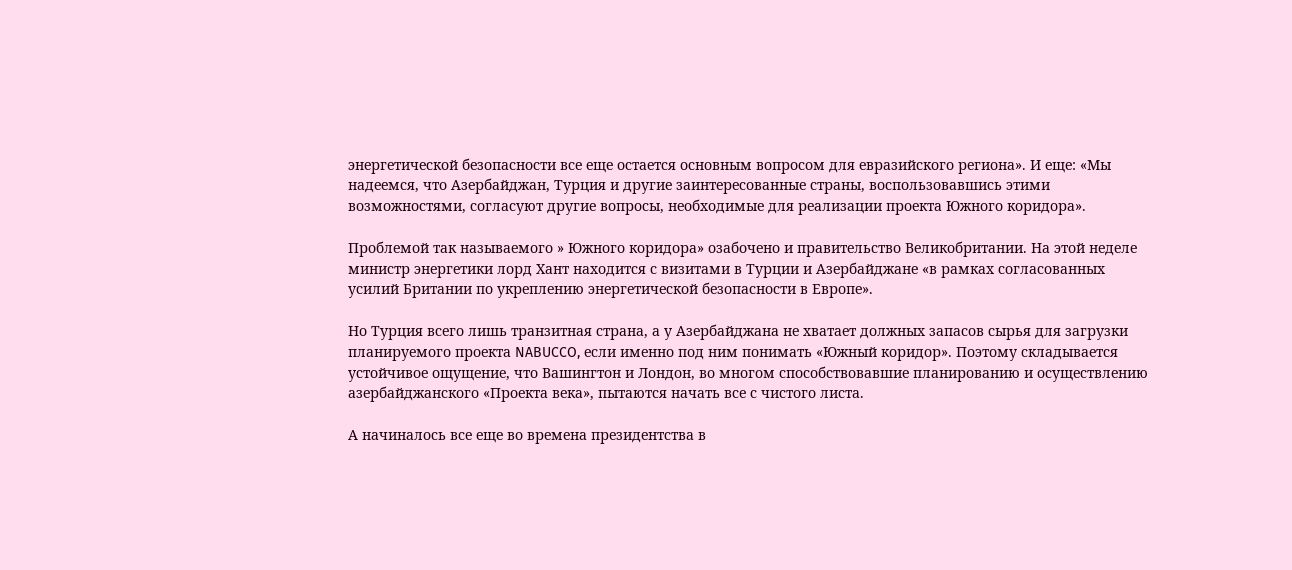энергетической безопасности все еще остается основным вопросом для евразийского региона». И еще: «Мы надеемся, что Азербайджан, Турция и другие заинтересованные страны, воспользовавшись этими возможностями, согласуют другие вопросы, необходимые для реализации проекта Южного коридора».

Проблемой так называемого » Южного коридора» озабочено и правительство Великобритании. На этой неделе министр энергетики лорд Хант находится с визитами в Турции и Азербайджане «в рамках согласованных усилий Британии по укреплению энергетической безопасности в Европе».

Но Турция всего лишь транзитная страна, а у Азербайджана не хватает должных запасов сырья для загрузки планируемого проекта NABUCCO, если именно под ним понимать «Южный коридор». Поэтому складывается устойчивое ощущение, что Вашингтон и Лондон, во многом способствовавшие планированию и осуществлению азербайджанского «Проекта века», пытаются начать все с чистого листа.

А начиналось все еще во времена президентства в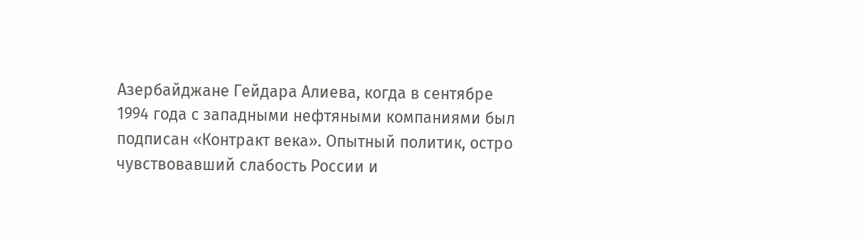Азербайджане Гейдара Алиева, когда в сентябре 1994 года с западными нефтяными компаниями был подписан «Контракт века». Опытный политик, остро чувствовавший слабость России и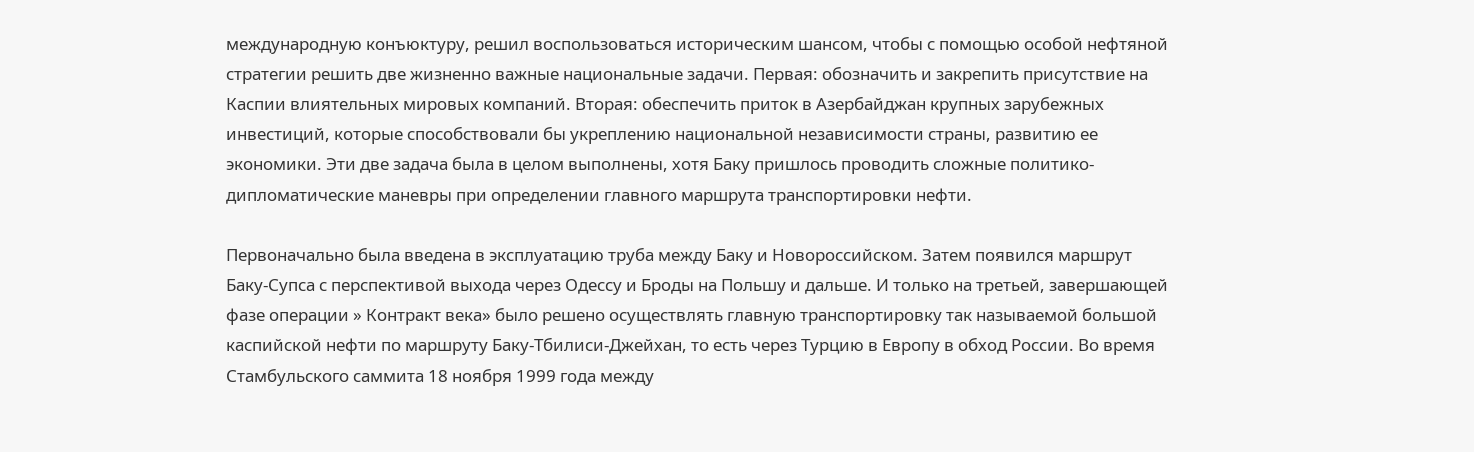международную конъюктуру, решил воспользоваться историческим шансом, чтобы с помощью особой нефтяной стратегии решить две жизненно важные национальные задачи. Первая: обозначить и закрепить присутствие на Каспии влиятельных мировых компаний. Вторая: обеспечить приток в Азербайджан крупных зарубежных инвестиций, которые способствовали бы укреплению национальной независимости страны, развитию ее экономики. Эти две задача была в целом выполнены, хотя Баку пришлось проводить сложные политико-дипломатические маневры при определении главного маршрута транспортировки нефти.

Первоначально была введена в эксплуатацию труба между Баку и Новороссийском. Затем появился маршрут Баку-Супса с перспективой выхода через Одессу и Броды на Польшу и дальше. И только на третьей, завершающей фазе операции » Контракт века» было решено осуществлять главную транспортировку так называемой большой каспийской нефти по маршруту Баку-Тбилиси-Джейхан, то есть через Турцию в Европу в обход России. Во время Стамбульского саммита 18 ноября 1999 года между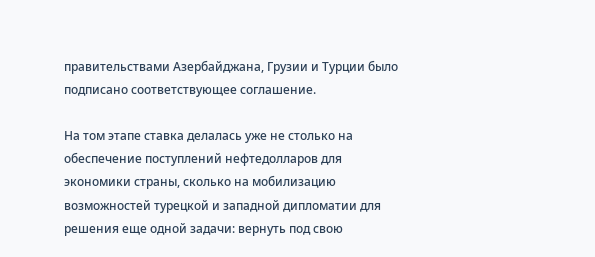правительствами Азербайджана, Грузии и Турции было подписано соответствующее соглашение.

На том этапе ставка делалась уже не столько на обеспечение поступлений нефтедолларов для экономики страны, сколько на мобилизацию возможностей турецкой и западной дипломатии для решения еще одной задачи: вернуть под свою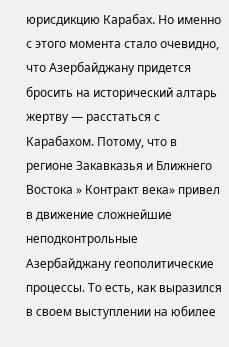юрисдикцию Карабах. Но именно с этого момента стало очевидно, что Азербайджану придется бросить на исторический алтарь жертву — расстаться с Карабахом. Потому, что в регионе Закавказья и Ближнего Востока » Контракт века» привел в движение сложнейшие неподконтрольные Азербайджану геополитические процессы. То есть, как выразился в своем выступлении на юбилее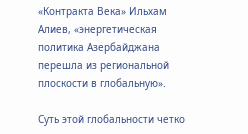«Контракта Века» Ильхам Алиев, «энергетическая политика Азербайджана перешла из региональной плоскости в глобальную».

Суть этой глобальности четко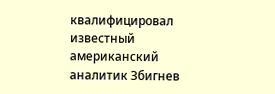квалифицировал известный американский аналитик Збигнев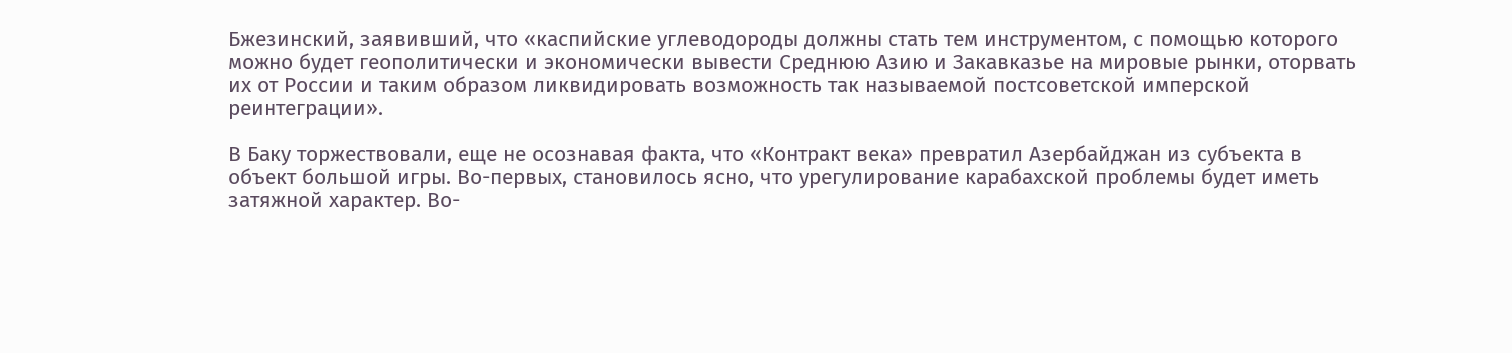Бжезинский, заявивший, что «каспийские углеводороды должны стать тем инструментом, с помощью которого можно будет геополитически и экономически вывести Среднюю Азию и Закавказье на мировые рынки, оторвать их от России и таким образом ликвидировать возможность так называемой постсоветской имперской реинтеграции».

В Баку торжествовали, еще не осознавая факта, что «Контракт века» превратил Азербайджан из субъекта в объект большой игры. Во-первых, становилось ясно, что урегулирование карабахской проблемы будет иметь затяжной характер. Во-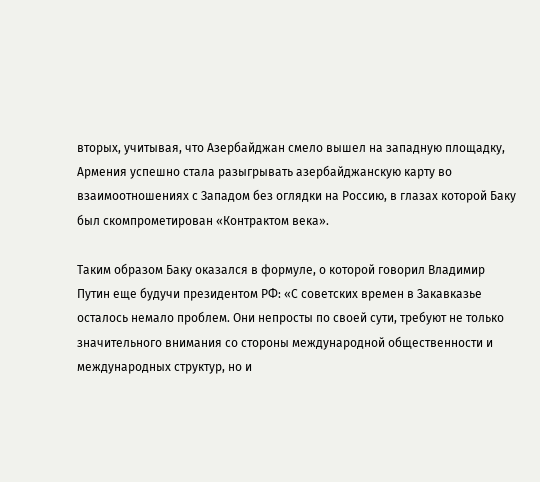вторых, учитывая, что Азербайджан смело вышел на западную площадку, Армения успешно стала разыгрывать азербайджанскую карту во взаимоотношениях с Западом без оглядки на Россию, в глазах которой Баку был скомпрометирован «Контрактом века».

Таким образом Баку оказался в формуле, о которой говорил Владимир Путин еще будучи президентом РФ: «С советских времен в Закавказье осталось немало проблем. Они непросты по своей сути, требуют не только значительного внимания со стороны международной общественности и международных структур, но и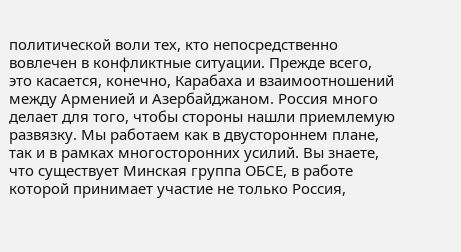политической воли тех, кто непосредственно вовлечен в конфликтные ситуации. Прежде всего, это касается, конечно, Карабаха и взаимоотношений между Арменией и Азербайджаном. Россия много делает для того, чтобы стороны нашли приемлемую развязку. Мы работаем как в двустороннем плане, так и в рамках многосторонних усилий. Вы знаете, что существует Минская группа ОБСЕ, в работе которой принимает участие не только Россия,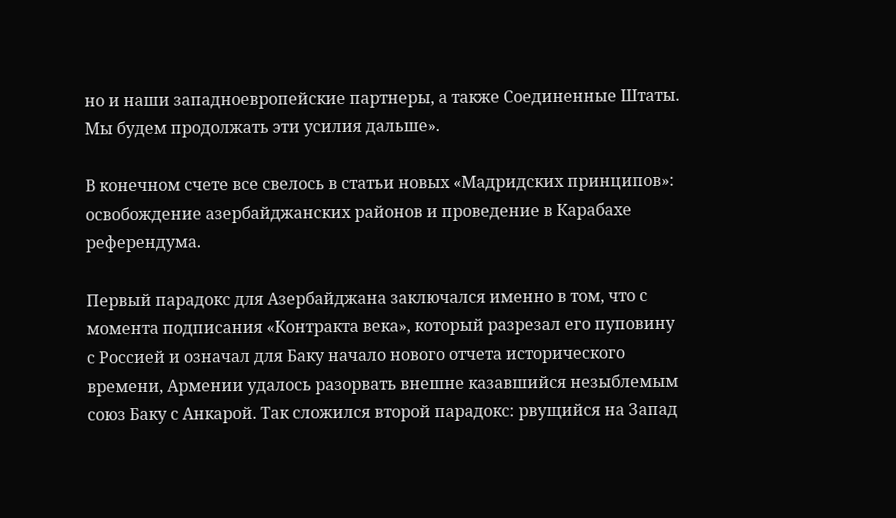но и наши западноевропейские партнеры, а также Соединенные Штаты. Мы будем продолжать эти усилия дальше».

В конечном счете все свелось в статьи новых «Мадридских принципов»: освобождение азербайджанских районов и проведение в Карабахе референдума.

Первый парадокс для Азербайджана заключался именно в том, что с момента подписания «Контракта века», который разрезал его пуповину с Россией и означал для Баку начало нового отчета исторического времени, Армении удалось разорвать внешне казавшийся незыблемым союз Баку с Анкарой. Так сложился второй парадокс: рвущийся на Запад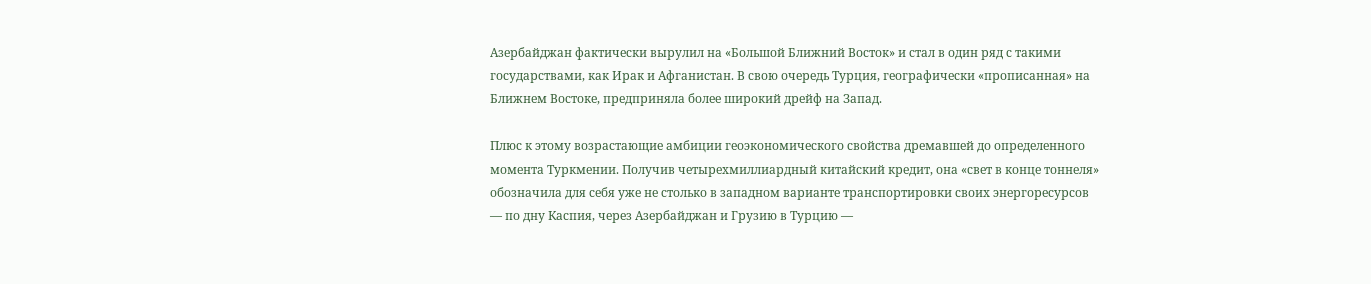Азербайджан фактически вырулил на «Большой Ближний Восток» и стал в один ряд с такими государствами, как Ирак и Афганистан. В свою очередь Турция, географически «прописанная» на Ближнем Востоке, предприняла более широкий дрейф на Запад.

Плюс к этому возрастающие амбиции геоэкономического свойства дремавшей до определенного момента Туркмении. Получив четырехмиллиардный китайский кредит, она «свет в конце тоннеля» обозначила для себя уже не столько в западном варианте транспортировки своих энергоресурсов — по дну Каспия, через Азербайджан и Грузию в Турцию —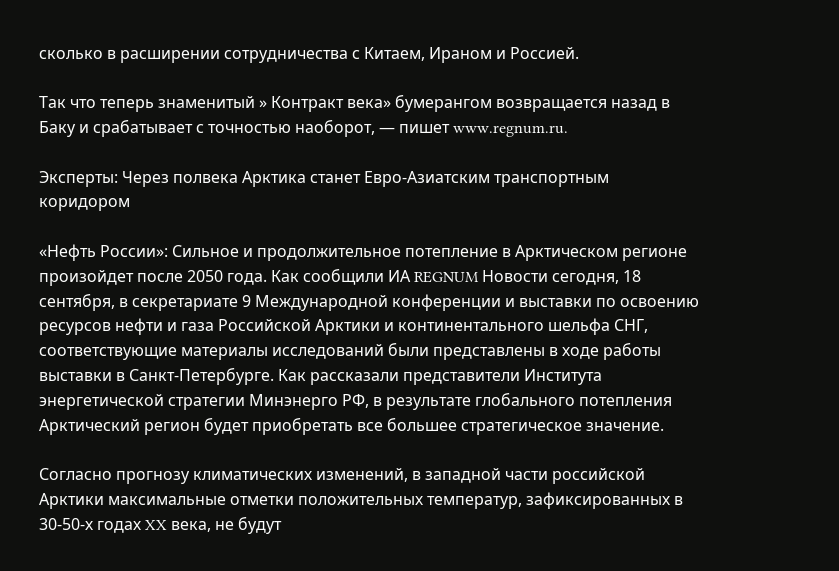сколько в расширении сотрудничества с Китаем, Ираном и Россией.

Так что теперь знаменитый » Контракт века» бумерангом возвращается назад в Баку и срабатывает с точностью наоборот, — пишет www.regnum.ru.

Эксперты: Через полвека Арктика станет Евро-Азиатским транспортным коридором

«Нефть России»: Сильное и продолжительное потепление в Арктическом регионе произойдет после 2050 года. Как сообщили ИА REGNUM Новости сегодня, 18 сентября, в секретариате 9 Международной конференции и выставки по освоению ресурсов нефти и газа Российской Арктики и континентального шельфа СНГ, соответствующие материалы исследований были представлены в ходе работы выставки в Санкт-Петербурге. Как рассказали представители Института энергетической стратегии Минэнерго РФ, в результате глобального потепления Арктический регион будет приобретать все большее стратегическое значение.

Согласно прогнозу климатических изменений, в западной части российской Арктики максимальные отметки положительных температур, зафиксированных в 30-50-х годах XX века, не будут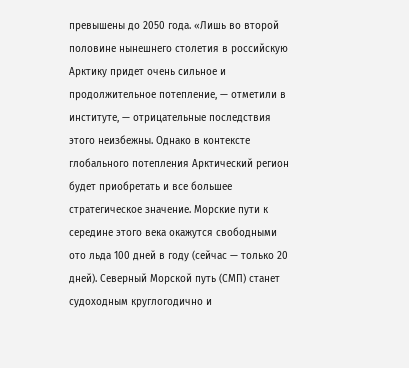превышены до 2050 года. «Лишь во второй половине нынешнего столетия в российскую Арктику придет очень сильное и продолжительное потепление, — отметили в институте, — отрицательные последствия этого неизбежны. Однако в контексте глобального потепления Арктический регион будет приобретать и все большее стратегическое значение. Морские пути к середине этого века окажутся свободными ото льда 100 дней в году (сейчас — только 20 дней). Северный Морской путь (СМП) станет судоходным круглогодично и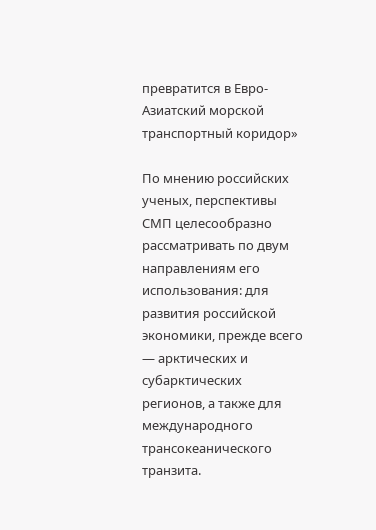превратится в Евро-Азиатский морской транспортный коридор»

По мнению российских ученых, перспективы СМП целесообразно рассматривать по двум направлениям его использования: для развития российской экономики, прежде всего — арктических и субарктических регионов, а также для международного трансокеанического транзита.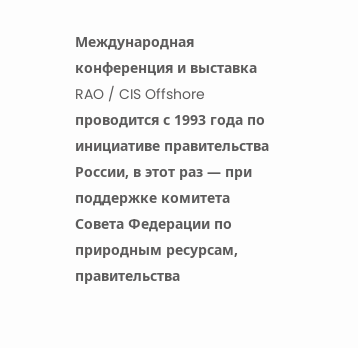Международная конференция и выставка RAO / CIS Offshore проводится с 1993 года по инициативе правительства России, в этот раз — при поддержке комитета Совета Федерации по природным ресурсам, правительства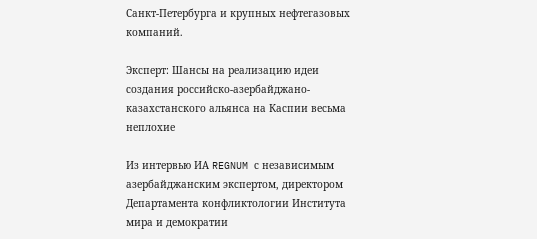Санкт-Петербурга и крупных нефтегазовых компаний.

Эксперт: Шансы на реализацию идеи создания российско-азербайджано-казахстанского альянса на Каспии весьма неплохие

Из интервью ИА REGNUM с независимым азербайджанским экспертом, директором Департамента конфликтологии Института мира и демократии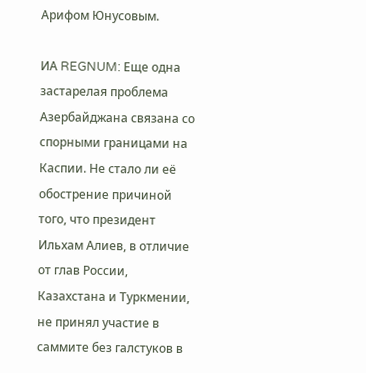Арифом Юнусовым.

ИА REGNUM: Еще одна застарелая проблема Азербайджана связана со спорными границами на Каспии. Не стало ли её обострение причиной того, что президент Ильхам Алиев, в отличие от глав России, Казахстана и Туркмении, не принял участие в саммите без галстуков в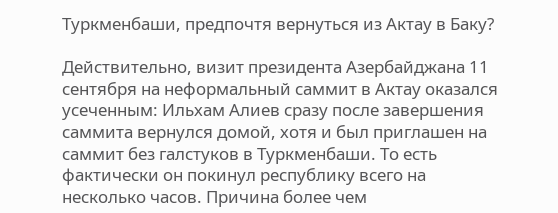Туркменбаши, предпочтя вернуться из Актау в Баку?

Действительно, визит президента Азербайджана 11 сентября на неформальный саммит в Актау оказался усеченным: Ильхам Алиев сразу после завершения саммита вернулся домой, хотя и был приглашен на саммит без галстуков в Туркменбаши. То есть фактически он покинул республику всего на несколько часов. Причина более чем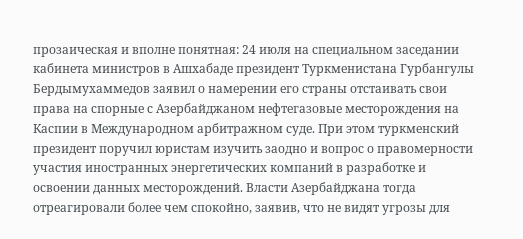прозаическая и вполне понятная: 24 июля на специальном заседании кабинета министров в Ашхабаде президент Туркменистана Гурбангулы Бердымухаммедов заявил о намерении его страны отстаивать свои права на спорные с Азербайджаном нефтегазовые месторождения на Каспии в Международном арбитражном суде. При этом туркменский президент поручил юристам изучить заодно и вопрос о правомерности участия иностранных энергетических компаний в разработке и освоении данных месторождений. Власти Азербайджана тогда отреагировали более чем спокойно, заявив, что не видят угрозы для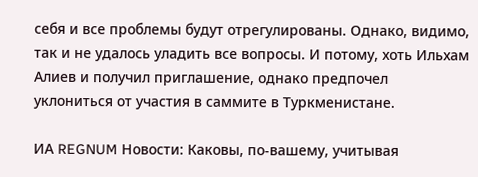себя и все проблемы будут отрегулированы. Однако, видимо, так и не удалось уладить все вопросы. И потому, хоть Ильхам Алиев и получил приглашение, однако предпочел уклониться от участия в саммите в Туркменистане.

ИА REGNUM Новости: Каковы, по-вашему, учитывая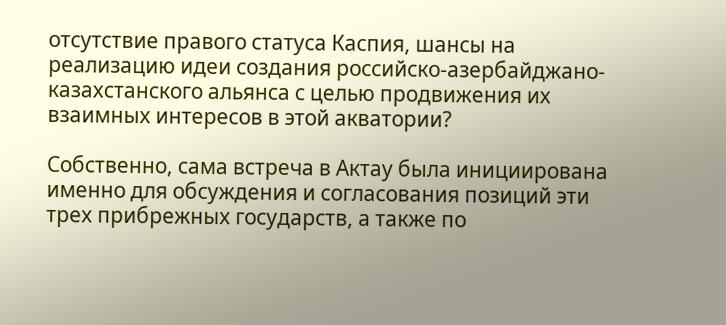отсутствие правого статуса Каспия, шансы на реализацию идеи создания российско-азербайджано-казахстанского альянса с целью продвижения их взаимных интересов в этой акватории?

Собственно, сама встреча в Актау была инициирована именно для обсуждения и согласования позиций эти трех прибрежных государств, а также по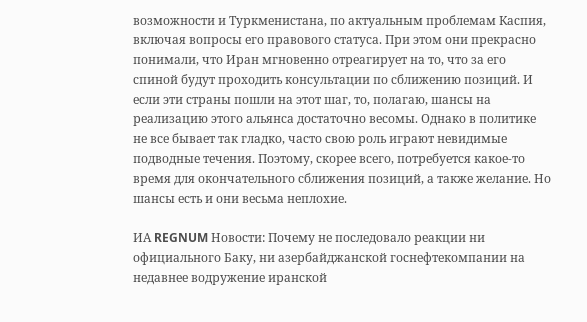возможности и Туркменистана, по актуальным проблемам Каспия, включая вопросы его правового статуса. При этом они прекрасно понимали, что Иран мгновенно отреагирует на то, что за его спиной будут проходить консультации по сближению позиций. И если эти страны пошли на этот шаг, то, полагаю, шансы на реализацию этого альянса достаточно весомы. Однако в политике не все бывает так гладко, часто свою роль играют невидимые подводные течения. Поэтому, скорее всего, потребуется какое-то время для окончательного сближения позиций, а также желание. Но шансы есть и они весьма неплохие.

ИА REGNUM Новости: Почему не последовало реакции ни официального Баку, ни азербайджанской госнефтекомпании на недавнее водружение иранской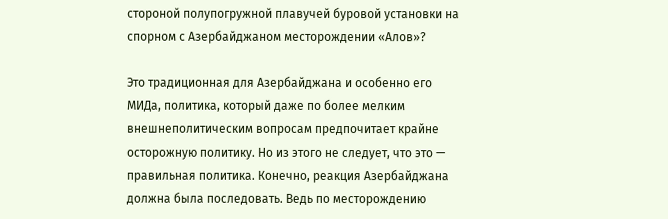стороной полупогружной плавучей буровой установки на спорном с Азербайджаном месторождении «Алов»?

Это традиционная для Азербайджана и особенно его МИДа, политика, который даже по более мелким внешнеполитическим вопросам предпочитает крайне осторожную политику. Но из этого не следует, что это — правильная политика. Конечно, реакция Азербайджана должна была последовать. Ведь по месторождению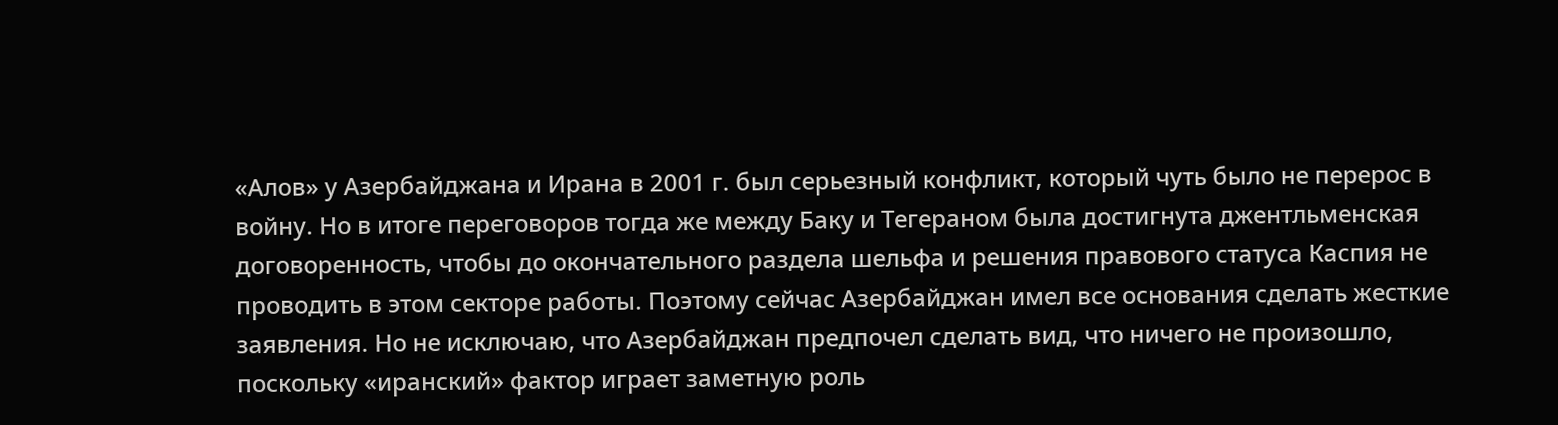«Алов» у Азербайджана и Ирана в 2001 г. был серьезный конфликт, который чуть было не перерос в войну. Но в итоге переговоров тогда же между Баку и Тегераном была достигнута джентльменская договоренность, чтобы до окончательного раздела шельфа и решения правового статуса Каспия не проводить в этом секторе работы. Поэтому сейчас Азербайджан имел все основания сделать жесткие заявления. Но не исключаю, что Азербайджан предпочел сделать вид, что ничего не произошло, поскольку «иранский» фактор играет заметную роль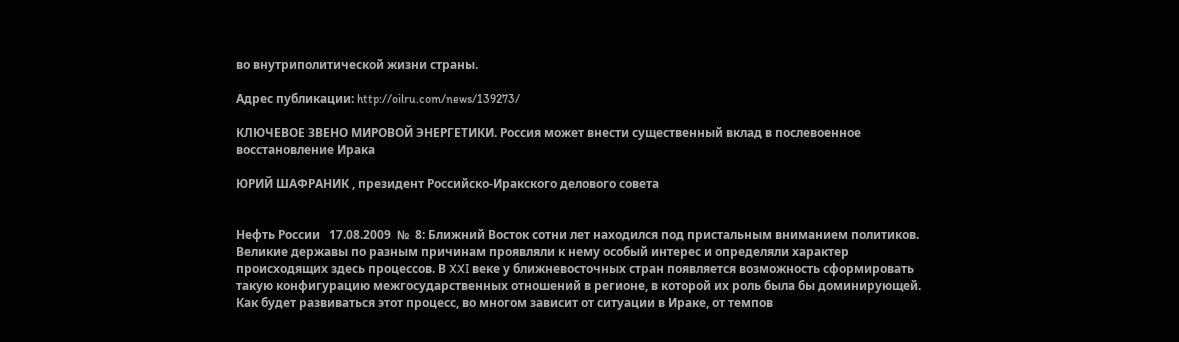во внутриполитической жизни страны.

Адрес публикации: http://oilru.com/news/139273/

КЛЮЧЕВОЕ ЗВЕНО МИРОВОЙ ЭНЕРГЕТИКИ. Россия может внести существенный вклад в послевоенное восстановление Ирака

ЮРИЙ ШАФРАНИК , президент Российско-Иракского делового совета


Нефть России   17.08.2009  №  8: Ближний Восток сотни лет находился под пристальным вниманием политиков. Великие державы по разным причинам проявляли к нему особый интерес и определяли характер происходящих здесь процессов. В XXI веке у ближневосточных стран появляется возможность сформировать такую конфигурацию межгосударственных отношений в регионе, в которой их роль была бы доминирующей.
Как будет развиваться этот процесс, во многом зависит от ситуации в Ираке, от темпов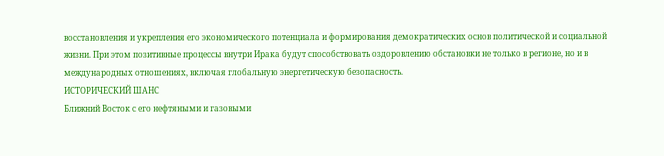восстановления и укрепления его экономического потенциала и формирования демократических основ политической и социальной жизни. При этом позитивные процессы внутри Ирака будут способствовать оздоровлению обстановки не только в регионе, но и в международных отношениях, включая глобальную энергетическую безопасность.
ИСТОРИЧЕСКИЙ ШАНС
Ближний Восток с его нефтяными и газовыми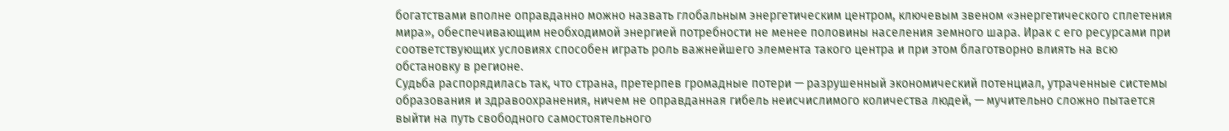богатствами вполне оправданно можно назвать глобальным энергетическим центром, ключевым звеном «энергетического сплетения мира», обеспечивающим необходимой энергией потребности не менее половины населения земного шара. Ирак с его ресурсами при соответствующих условиях способен играть роль важнейшего элемента такого центра и при этом благотворно влиять на всю обстановку в регионе.
Судьба распорядилась так, что страна, претерпев громадные потери — разрушенный экономический потенциал, утраченные системы образования и здравоохранения, ничем не оправданная гибель неисчислимого количества людей, — мучительно сложно пытается выйти на путь свободного самостоятельного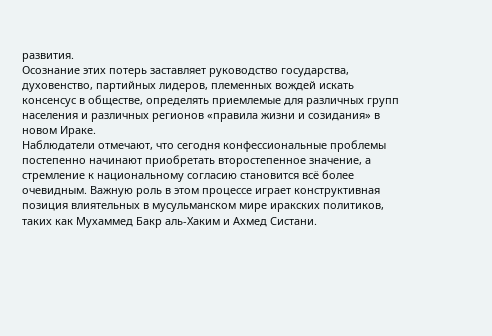развития.
Осознание этих потерь заставляет руководство государства, духовенство, партийных лидеров, племенных вождей искать консенсус в обществе, определять приемлемые для различных групп населения и различных регионов «правила жизни и созидания» в новом Ираке.
Наблюдатели отмечают, что сегодня конфессиональные проблемы постепенно начинают приобретать второстепенное значение, а стремление к национальному согласию становится всё более очевидным. Важную роль в этом процессе играет конструктивная позиция влиятельных в мусульманском мире иракских политиков, таких как Мухаммед Бакр аль-Хаким и Ахмед Систани.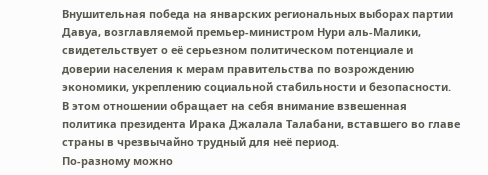Внушительная победа на январских региональных выборах партии Давуа, возглавляемой премьер-министром Нури аль-Малики, свидетельствует о её серьезном политическом потенциале и доверии населения к мерам правительства по возрождению экономики, укреплению социальной стабильности и безопасности. В этом отношении обращает на себя внимание взвешенная политика президента Ирака Джалала Талабани, вставшего во главе страны в чрезвычайно трудный для неё период.
По-разному можно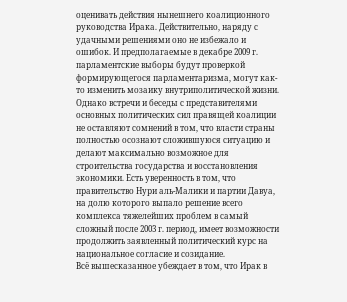оценивать действия нынешнего коалиционного руководства Ирака. Действительно, наряду с удачными решениями оно не избежало и ошибок. И предполагаемые в декабре 2009 г. парламентские выборы будут проверкой формирующегося парламентаризма, могут как-то изменить мозаику внутриполитической жизни. Однако встречи и беседы с представителями основных политических сил правящей коалиции не оставляют сомнений в том, что власти страны полностью осознают сложившуюся ситуацию и делают максимально возможное для строительства государства и восстановления экономики. Есть уверенность в том, что правительство Нури аль-Малики и партии Давуа, на долю которого выпало решение всего комплекса тяжелейших проблем в самый сложный после 2003 г. период, имеет возможности продолжить заявленный политический курс на национальное согласие и созидание.
Всё вышесказанное убеждает в том, что Ирак в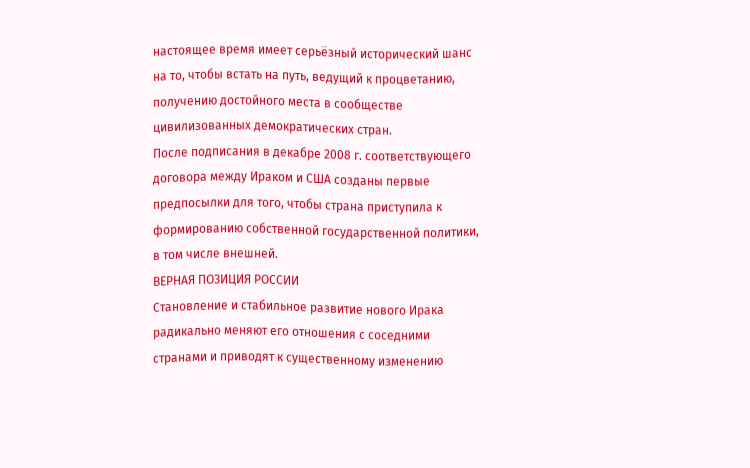настоящее время имеет серьёзный исторический шанс на то, чтобы встать на путь, ведущий к процветанию, получению достойного места в сообществе цивилизованных демократических стран.
После подписания в декабре 2008 г. соответствующего договора между Ираком и США созданы первые предпосылки для того, чтобы страна приступила к формированию собственной государственной политики, в том числе внешней.
ВЕРНАЯ ПОЗИЦИЯ РОССИИ
Становление и стабильное развитие нового Ирака радикально меняют его отношения с соседними странами и приводят к существенному изменению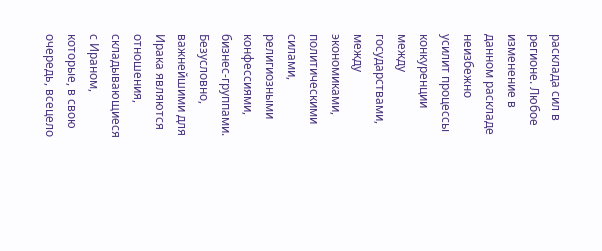расклада сил в регионе. Любое изменение в данном раскладе неизбежно усилит процессы конкуренции между государствами, между экономиками, политическими силами, религиозными конфессиями, бизнес-группами.
Безусловно, важнейшими для Ирака являются отношения, складывающиеся с Ираном, которые, в свою очередь, всецело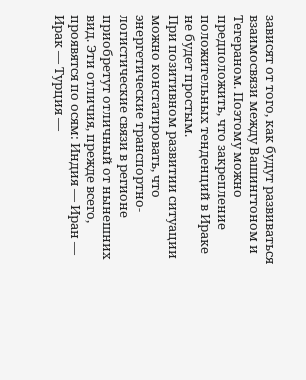зависят от того, как будут развиваться взаимосвязи между Вашингтоном и Тегераном. Поэтому можно предположить, что закрепление положительных тенденций в Ираке не будет простым.
При позитивном развитии ситуации можно констатировать, что энергетические транспортно-логистические связи в регионе приобретут отличный от нынешних вид. Эти отличия, прежде всего, проявятся по осям: Индия — Иран — Ирак — Турция —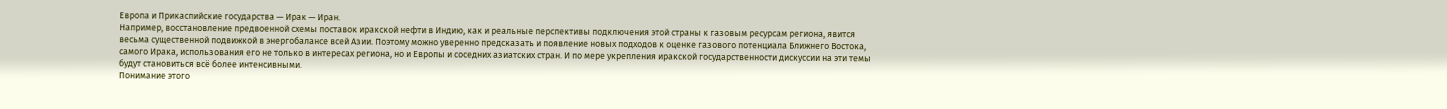Европа и Прикаспийские государства — Ирак — Иран.
Например, восстановление предвоенной схемы поставок иракской нефти в Индию, как и реальные перспективы подключения этой страны к газовым ресурсам региона, явится весьма существенной подвижкой в энергобалансе всей Азии. Поэтому можно уверенно предсказать и появление новых подходов к оценке газового потенциала Ближнего Востока, самого Ирака, использования его не только в интересах региона, но и Европы и соседних азиатских стран. И по мере укрепления иракской государственности дискуссии на эти темы будут становиться всё более интенсивными.
Понимание этого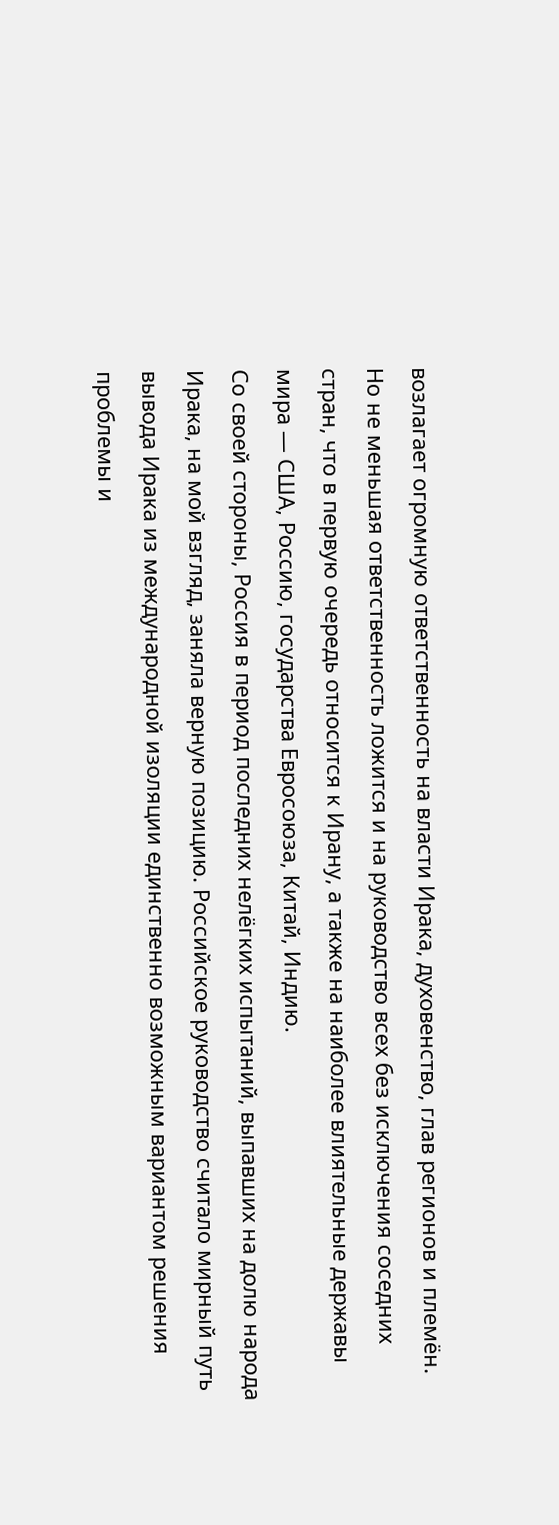возлагает огромную ответственность на власти Ирака, духовенство, глав регионов и племён. Но не меньшая ответственность ложится и на руководство всех без исключения соседних стран, что в первую очередь относится к Ирану, а также на наиболее влиятельные державы мира — США, Россию, государства Евросоюза, Китай, Индию.
Со своей стороны, Россия в период последних нелёгких испытаний, выпавших на долю народа Ирака, на мой взгляд, заняла верную позицию. Российское руководство считало мирный путь вывода Ирака из международной изоляции единственно возможным вариантом решения проблемы и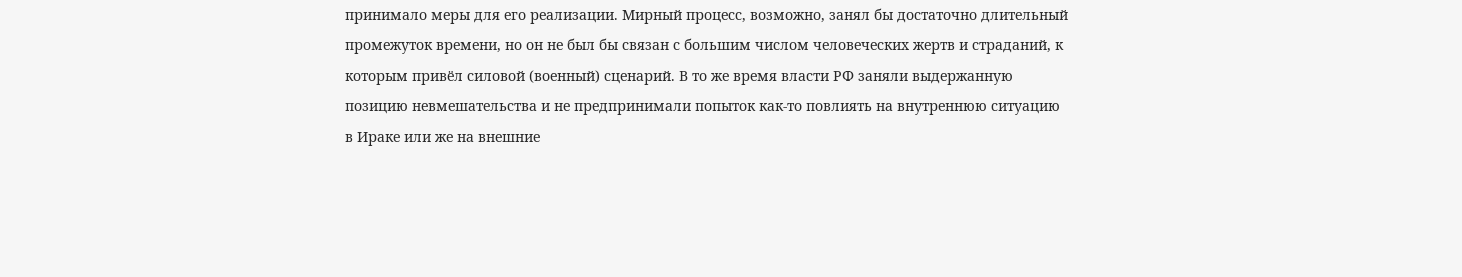принимало меры для его реализации. Мирный процесс, возможно, занял бы достаточно длительный промежуток времени, но он не был бы связан с большим числом человеческих жертв и страданий, к которым привёл силовой (военный) сценарий. В то же время власти РФ заняли выдержанную позицию невмешательства и не предпринимали попыток как-то повлиять на внутреннюю ситуацию в Ираке или же на внешние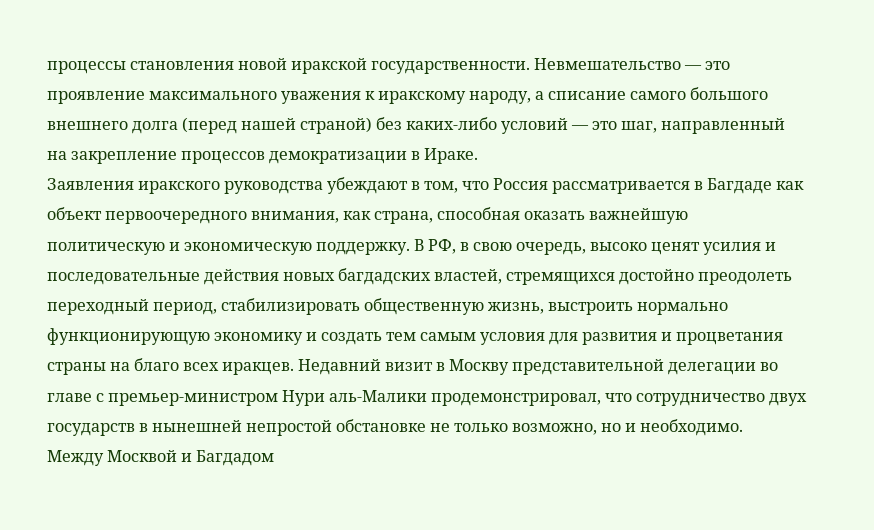процессы становления новой иракской государственности. Невмешательство — это проявление максимального уважения к иракскому народу, а списание самого большого внешнего долга (перед нашей страной) без каких-либо условий — это шаг, направленный на закрепление процессов демократизации в Ираке.
Заявления иракского руководства убеждают в том, что Россия рассматривается в Багдаде как объект первоочередного внимания, как страна, способная оказать важнейшую политическую и экономическую поддержку. В РФ, в свою очередь, высоко ценят усилия и последовательные действия новых багдадских властей, стремящихся достойно преодолеть переходный период, стабилизировать общественную жизнь, выстроить нормально функционирующую экономику и создать тем самым условия для развития и процветания страны на благо всех иракцев. Недавний визит в Москву представительной делегации во главе с премьер-министром Нури аль-Малики продемонстрировал, что сотрудничество двух государств в нынешней непростой обстановке не только возможно, но и необходимо.
Между Москвой и Багдадом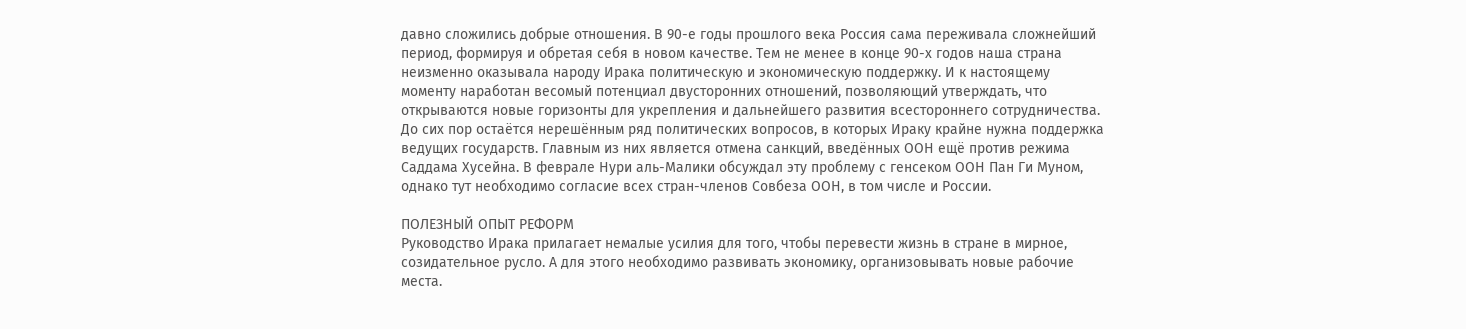давно сложились добрые отношения. В 90-е годы прошлого века Россия сама переживала сложнейший период, формируя и обретая себя в новом качестве. Тем не менее в конце 90-х годов наша страна неизменно оказывала народу Ирака политическую и экономическую поддержку. И к настоящему моменту наработан весомый потенциал двусторонних отношений, позволяющий утверждать, что открываются новые горизонты для укрепления и дальнейшего развития всестороннего сотрудничества.
До сих пор остаётся нерешённым ряд политических вопросов, в которых Ираку крайне нужна поддержка ведущих государств. Главным из них является отмена санкций, введённых ООН ещё против режима Саддама Хусейна. В феврале Нури аль-Малики обсуждал эту проблему с генсеком ООН Пан Ги Муном, однако тут необходимо согласие всех стран-членов Совбеза ООН, в том числе и России.

ПОЛЕЗНЫЙ ОПЫТ РЕФОРМ
Руководство Ирака прилагает немалые усилия для того, чтобы перевести жизнь в стране в мирное, созидательное русло. А для этого необходимо развивать экономику, организовывать новые рабочие места.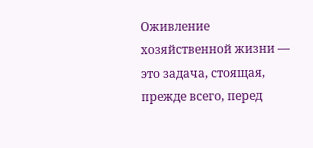Оживление хозяйственной жизни — это задача, стоящая, прежде всего, перед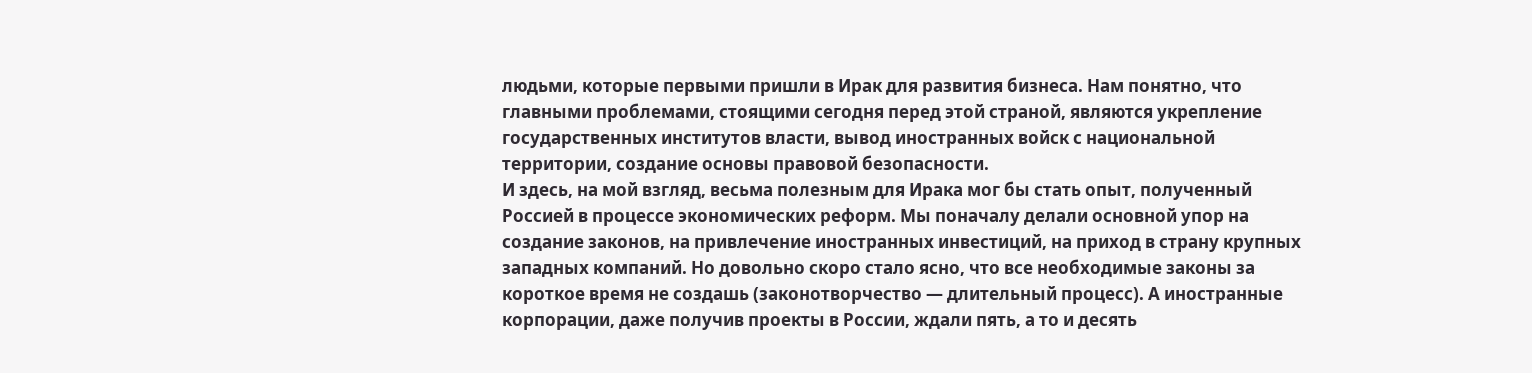людьми, которые первыми пришли в Ирак для развития бизнеса. Нам понятно, что главными проблемами, стоящими сегодня перед этой страной, являются укрепление государственных институтов власти, вывод иностранных войск с национальной территории, создание основы правовой безопасности.
И здесь, на мой взгляд, весьма полезным для Ирака мог бы стать опыт, полученный Россией в процессе экономических реформ. Мы поначалу делали основной упор на создание законов, на привлечение иностранных инвестиций, на приход в страну крупных западных компаний. Но довольно скоро стало ясно, что все необходимые законы за короткое время не создашь (законотворчество — длительный процесс). А иностранные корпорации, даже получив проекты в России, ждали пять, а то и десять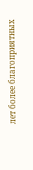лет более благоприятных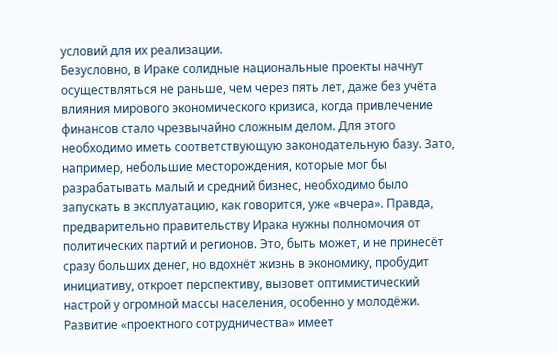условий для их реализации.
Безусловно, в Ираке солидные национальные проекты начнут осуществляться не раньше, чем через пять лет, даже без учёта влияния мирового экономического кризиса, когда привлечение финансов стало чрезвычайно сложным делом. Для этого необходимо иметь соответствующую законодательную базу. Зато, например, небольшие месторождения, которые мог бы разрабатывать малый и средний бизнес, необходимо было запускать в эксплуатацию, как говорится, уже «вчера». Правда, предварительно правительству Ирака нужны полномочия от политических партий и регионов. Это, быть может, и не принесёт сразу больших денег, но вдохнёт жизнь в экономику, пробудит инициативу, откроет перспективу, вызовет оптимистический настрой у огромной массы населения, особенно у молодёжи.
Развитие «проектного сотрудничества» имеет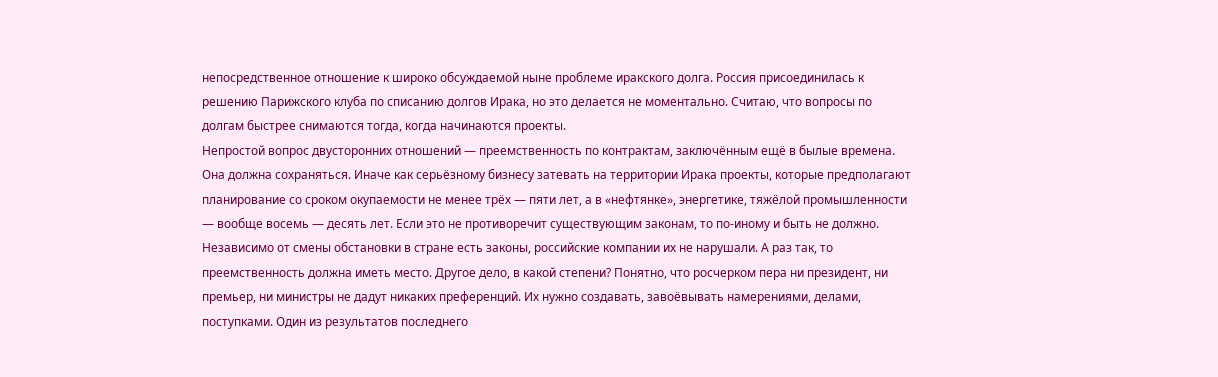непосредственное отношение к широко обсуждаемой ныне проблеме иракского долга. Россия присоединилась к решению Парижского клуба по списанию долгов Ирака, но это делается не моментально. Считаю, что вопросы по долгам быстрее снимаются тогда, когда начинаются проекты.
Непростой вопрос двусторонних отношений — преемственность по контрактам, заключённым ещё в былые времена. Она должна сохраняться. Иначе как серьёзному бизнесу затевать на территории Ирака проекты, которые предполагают планирование со сроком окупаемости не менее трёх — пяти лет, а в «нефтянке», энергетике, тяжёлой промышленности — вообще восемь — десять лет. Если это не противоречит существующим законам, то по-иному и быть не должно. Независимо от смены обстановки в стране есть законы, российские компании их не нарушали. А раз так, то преемственность должна иметь место. Другое дело, в какой степени? Понятно, что росчерком пера ни президент, ни премьер, ни министры не дадут никаких преференций. Их нужно создавать, завоёвывать намерениями, делами, поступками. Один из результатов последнего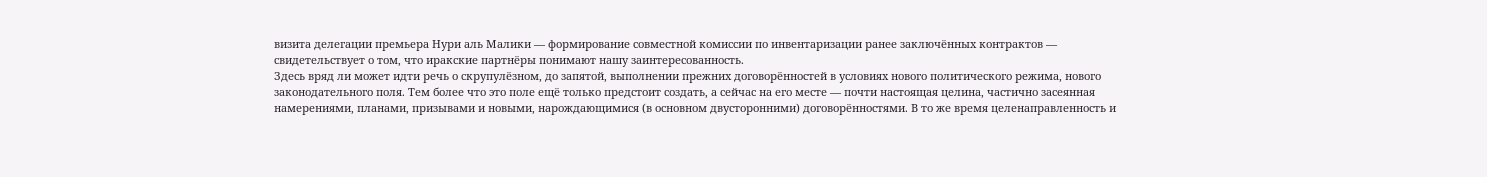визита делегации премьера Нури аль Малики — формирование совместной комиссии по инвентаризации ранее заключённых контрактов — свидетельствует о том, что иракские партнёры понимают нашу заинтересованность.
Здесь вряд ли может идти речь о скрупулёзном, до запятой, выполнении прежних договорённостей в условиях нового политического режима, нового законодательного поля. Тем более что это поле ещё только предстоит создать, а сейчас на его месте — почти настоящая целина, частично засеянная намерениями, планами, призывами и новыми, нарождающимися (в основном двусторонними) договорённостями. В то же время целенаправленность и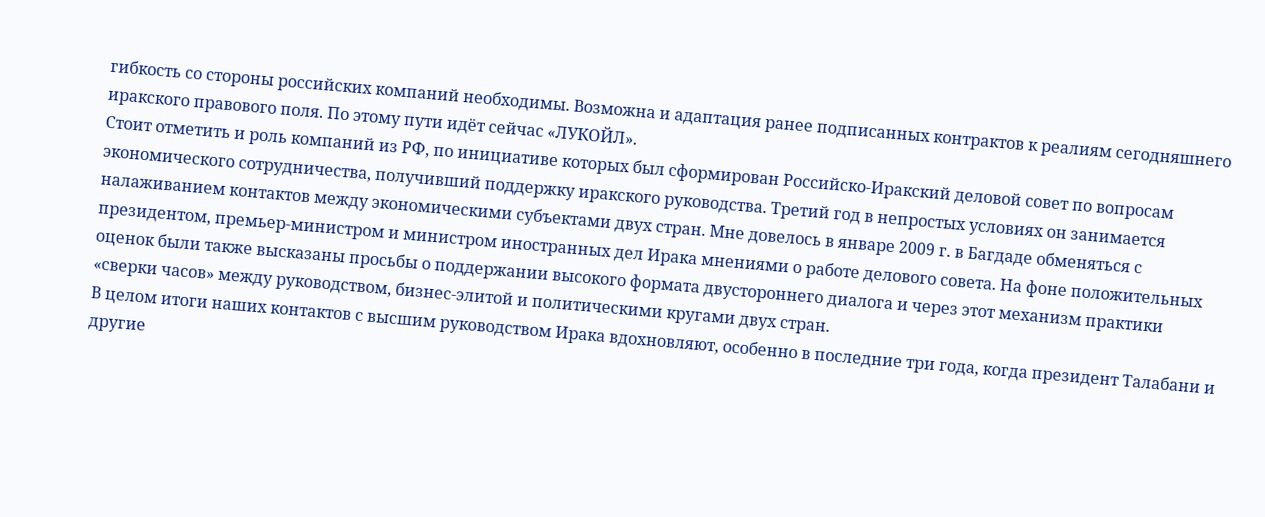гибкость со стороны российских компаний необходимы. Возможна и адаптация ранее подписанных контрактов к реалиям сегодняшнего иракского правового поля. По этому пути идёт сейчас «ЛУКОЙЛ».
Стоит отметить и роль компаний из РФ, по инициативе которых был сформирован Российско-Иракский деловой совет по вопросам экономического сотрудничества, получивший поддержку иракского руководства. Третий год в непростых условиях он занимается налаживанием контактов между экономическими субъектами двух стран. Мне довелось в январе 2009 г. в Багдаде обменяться с президентом, премьер-министром и министром иностранных дел Ирака мнениями о работе делового совета. На фоне положительных оценок были также высказаны просьбы о поддержании высокого формата двустороннего диалога и через этот механизм практики «сверки часов» между руководством, бизнес-элитой и политическими кругами двух стран.
В целом итоги наших контактов с высшим руководством Ирака вдохновляют, особенно в последние три года, когда президент Талабани и другие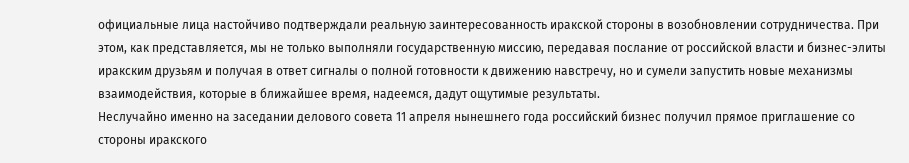официальные лица настойчиво подтверждали реальную заинтересованность иракской стороны в возобновлении сотрудничества. При этом, как представляется, мы не только выполняли государственную миссию, передавая послание от российской власти и бизнес-элиты иракским друзьям и получая в ответ сигналы о полной готовности к движению навстречу, но и сумели запустить новые механизмы взаимодействия, которые в ближайшее время, надеемся, дадут ощутимые результаты.
Неслучайно именно на заседании делового совета 11 апреля нынешнего года российский бизнес получил прямое приглашение со стороны иракского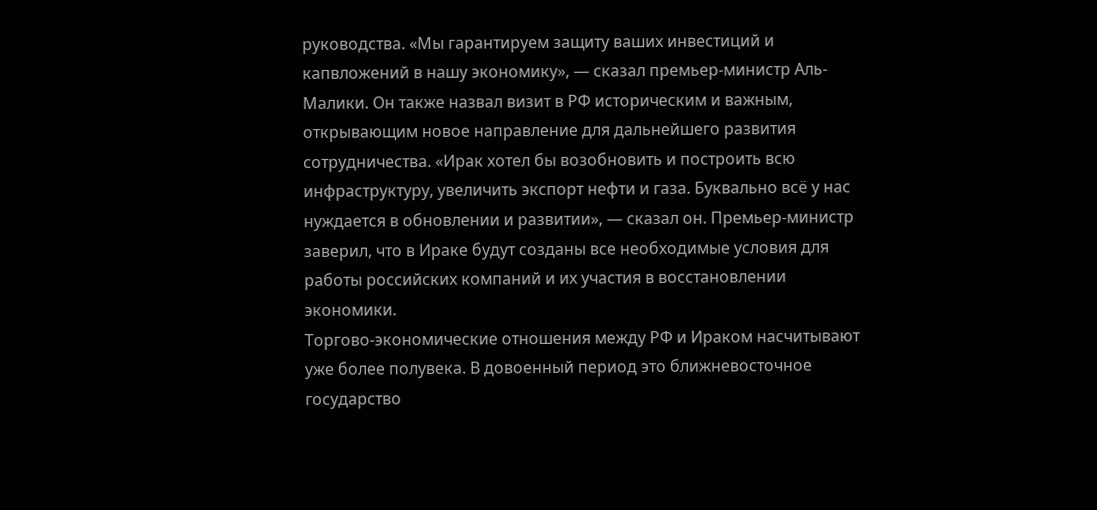руководства. «Мы гарантируем защиту ваших инвестиций и капвложений в нашу экономику», — сказал премьер-министр Аль-Малики. Он также назвал визит в РФ историческим и важным, открывающим новое направление для дальнейшего развития сотрудничества. «Ирак хотел бы возобновить и построить всю инфраструктуру, увеличить экспорт нефти и газа. Буквально всё у нас нуждается в обновлении и развитии», — сказал он. Премьер-министр заверил, что в Ираке будут созданы все необходимые условия для работы российских компаний и их участия в восстановлении экономики.
Торгово-экономические отношения между РФ и Ираком насчитывают уже более полувека. В довоенный период это ближневосточное государство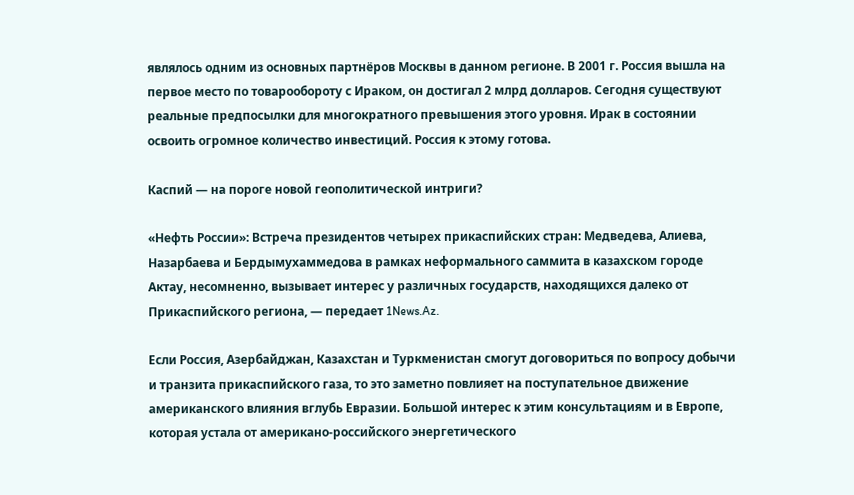являлось одним из основных партнёров Москвы в данном регионе. В 2001 г. Россия вышла на первое место по товарообороту с Ираком, он достигал 2 млрд долларов. Сегодня существуют реальные предпосылки для многократного превышения этого уровня. Ирак в состоянии освоить огромное количество инвестиций. Россия к этому готова.

Каспий — на пороге новой геополитической интриги?

«Нефть России»: Встреча президентов четырех прикаспийских стран: Медведева, Алиева, Назарбаева и Бердымухаммедова в рамках неформального саммита в казахском городе Актау, несомненно, вызывает интерес у различных государств, находящихся далеко от Прикаспийского региона, — передает 1News.Az.

Если Россия, Азербайджан, Казахстан и Туркменистан смогут договориться по вопросу добычи и транзита прикаспийского газа, то это заметно повлияет на поступательное движение американского влияния вглубь Евразии. Большой интерес к этим консультациям и в Европе, которая устала от американо-российского энергетического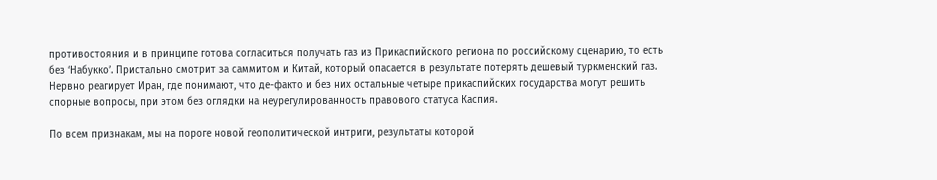противостояния и в принципе готова согласиться получать газ из Прикаспийского региона по российскому сценарию, то есть без ‘Набукко’. Пристально смотрит за саммитом и Китай, который опасается в результате потерять дешевый туркменский газ. Нервно реагирует Иран, где понимают, что де-факто и без них остальные четыре прикаспийских государства могут решить спорные вопросы, при этом без оглядки на неурегулированность правового статуса Каспия.

По всем признакам, мы на пороге новой геополитической интриги, результаты которой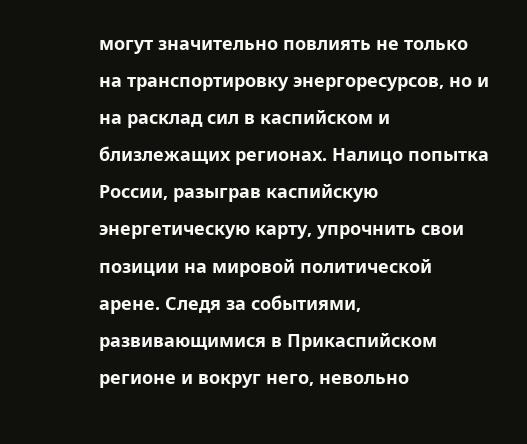могут значительно повлиять не только на транспортировку энергоресурсов, но и на расклад сил в каспийском и близлежащих регионах. Налицо попытка России, разыграв каспийскую энергетическую карту, упрочнить свои позиции на мировой политической арене. Следя за событиями, развивающимися в Прикаспийском регионе и вокруг него, невольно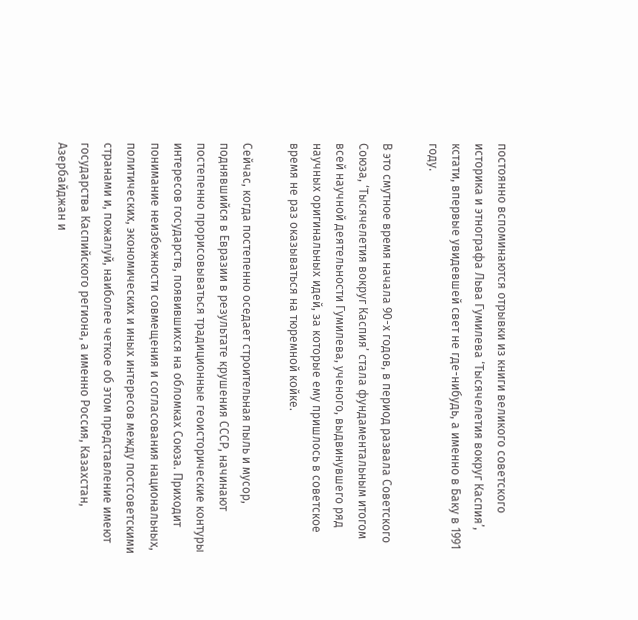постоянно вспоминаются отрывки из книги великого советского историка и этнографа Льва Гумилева ‘Тысячелетия вокруг Каспия’, кстати, впервые увидевшей свет не где-нибудь, а именно в Баку в 1991 году.

В это смутное время начала 90-х годов, в период развала Советского Союза, ‘Тысячелетия вокруг Каспия’ стала фундаментальным итогом всей научной деятельности Гумилева, ученого, выдвинувшего ряд научных оригинальных идей, за которые ему пришлось в советское время не раз оказываться на тюремной койке.

Сейчас, когда постепенно оседает строительная пыль и мусор, поднявшийся в Евразии в результате крушения СССР, начинают постепенно прорисовываться традиционные геоисторические контуры интересов государств, появившихся на обломках Союза. Приходит понимание неизбежности совмещения и согласования национальных, политических, экономических и иных интересов между постсоветскими странами и, пожалуй, наиболее четкое об этом представление имеют государства Каспийского региона, а именно Россия, Казахстан, Азербайджан и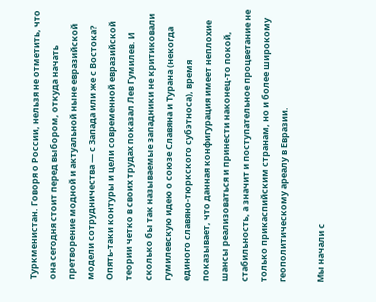Туркменистан. Говоря о России, нельзя не отметить, что она сегодня стоит перед выбором, откуда начать претворение модной и актуальной ныне евразийской модели сотрудничества — с Запада или же с Востока? Опять-таки контуры и цели современной евразийской теории четко в своих трудах показал Лев Гумилев. И сколько бы так называемые западники не критиковали гумилевскую идею о союзе Славяна и Турана (некогда единого славяно-тюркского субэтноса), время показывает, что данная конфигурация имеет неплохие шансы реализоваться и принести наконец-то покой, стабильность, а значит и поступательное процветание не только прикаспийским странам, но и более широкому геополитическому ареалу в Евразии.

Мы начали с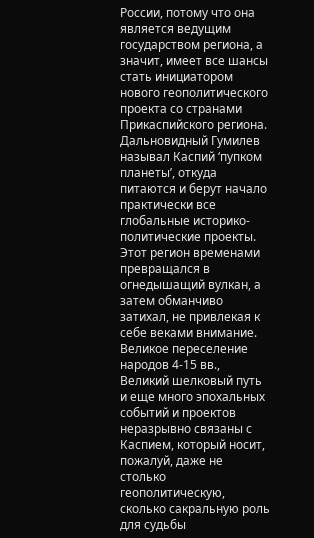России, потому что она является ведущим государством региона, а значит, имеет все шансы стать инициатором нового геополитического проекта со странами Прикаспийского региона. Дальновидный Гумилев называл Каспий ‘пупком планеты’, откуда питаются и берут начало практически все глобальные историко-политические проекты. Этот регион временами превращался в огнедышащий вулкан, а затем обманчиво затихал, не привлекая к себе веками внимание. Великое переселение народов 4-15 вв., Великий шелковый путь и еще много эпохальных событий и проектов неразрывно связаны с Каспием, который носит, пожалуй, даже не столько геополитическую, сколько сакральную роль для судьбы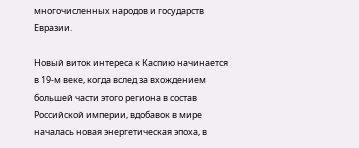многочисленных народов и государств Евразии.

Новый виток интереса к Каспию начинается в 19-м веке, когда вслед за вхождением большей части этого региона в состав Российской империи, вдобавок в мире началась новая энергетическая эпоха, в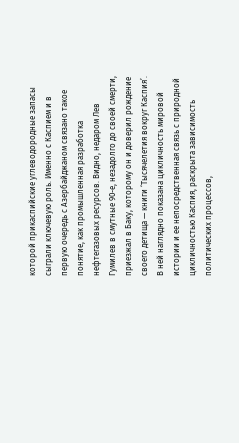которой прикаспийские углеводородные запасы сыграли ключевую роль. Именно с Каспием и в первую очередь с Азербайджаном связано такое понятие, как промышленная разработка нефтегазовых ресурсов. Видно, недаром Лев Гумилев в смутные 90-е, незадолго до своей смерти, приезжал в Баку, которому он и доверил рождение своего детища — книги ‘Тысячелетия вокруг Каспия’. В ней наглядно показана цикличность мировой истории и ее непосредственная связь с природной цикличностью Каспия, раскрыта зависимость политических процессов,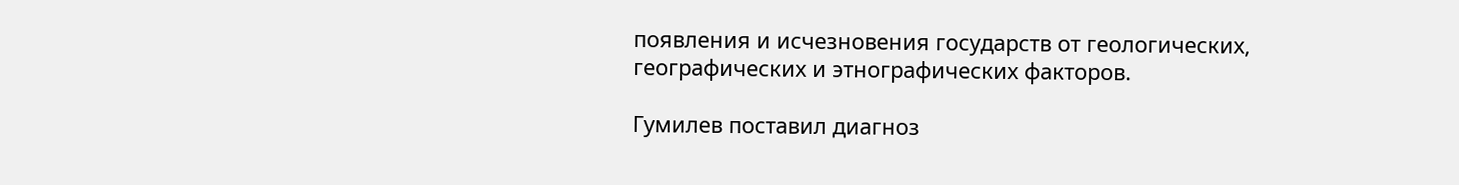появления и исчезновения государств от геологических, географических и этнографических факторов.

Гумилев поставил диагноз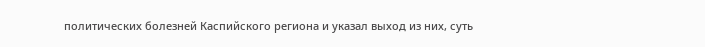политических болезней Каспийского региона и указал выход из них, суть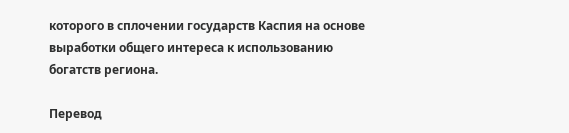которого в сплочении государств Каспия на основе выработки общего интереса к использованию богатств региона.

Перевод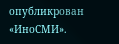опубликрован «ИноСМИ».